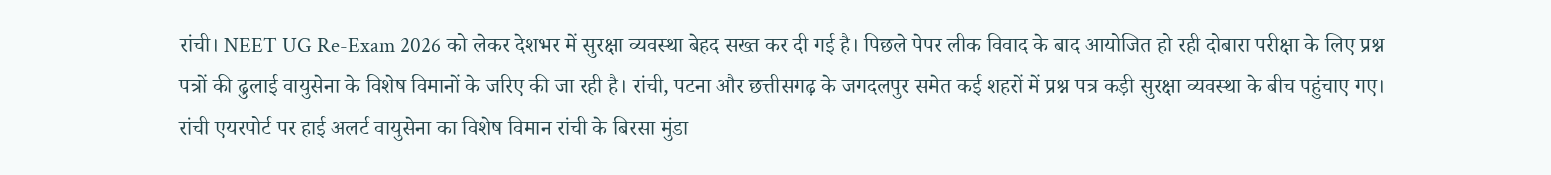रांची। NEET UG Re-Exam 2026 को लेकर देशभर में सुरक्षा व्यवस्था बेहद सख्त कर दी गई है। पिछले पेपर लीक विवाद के बाद आयोजित हो रही दोबारा परीक्षा के लिए प्रश्न पत्रों की ढुलाई वायुसेना के विशेष विमानों के जरिए की जा रही है। रांची, पटना और छत्तीसगढ़ के जगदलपुर समेत कई शहरों में प्रश्न पत्र कड़ी सुरक्षा व्यवस्था के बीच पहुंचाए गए। रांची एयरपोर्ट पर हाई अलर्ट वायुसेना का विशेष विमान रांची के बिरसा मुंडा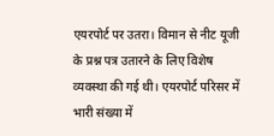एयरपोर्ट पर उतरा। विमान से नीट यूजी के प्रश्न पत्र उतारने के लिए विशेष व्यवस्था की गई थी। एयरपोर्ट परिसर में भारी संख्या में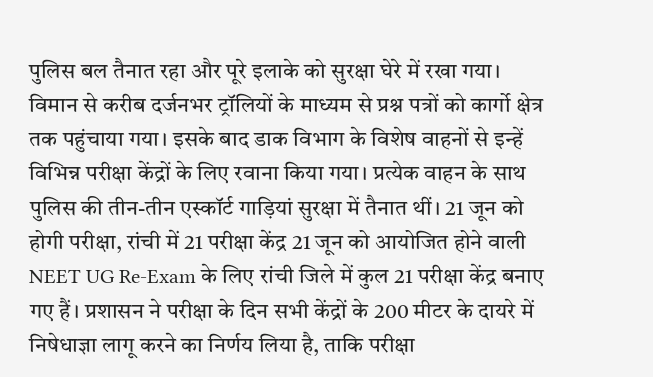पुलिस बल तैनात रहा और पूरे इलाके को सुरक्षा घेरे में रखा गया। विमान से करीब दर्जनभर ट्रॉलियों के माध्यम से प्रश्न पत्रों को कार्गो क्षेत्र तक पहुंचाया गया। इसके बाद डाक विभाग के विशेष वाहनों से इन्हें विभिन्न परीक्षा केंद्रों के लिए रवाना किया गया। प्रत्येक वाहन के साथ पुलिस की तीन-तीन एस्कॉर्ट गाड़ियां सुरक्षा में तैनात थीं। 21 जून को होगी परीक्षा, रांची में 21 परीक्षा केंद्र 21 जून को आयोजित होने वाली NEET UG Re-Exam के लिए रांची जिले में कुल 21 परीक्षा केंद्र बनाए गए हैं। प्रशासन ने परीक्षा के दिन सभी केंद्रों के 200 मीटर के दायरे में निषेधाज्ञा लागू करने का निर्णय लिया है, ताकि परीक्षा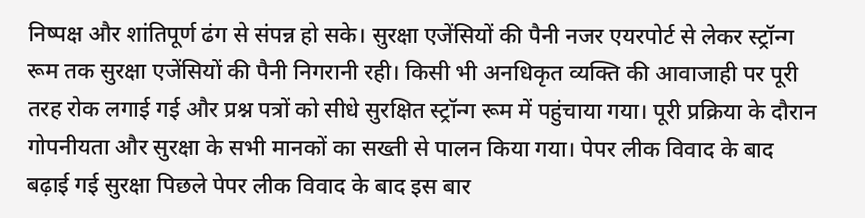निष्पक्ष और शांतिपूर्ण ढंग से संपन्न हो सके। सुरक्षा एजेंसियों की पैनी नजर एयरपोर्ट से लेकर स्ट्रॉन्ग रूम तक सुरक्षा एजेंसियों की पैनी निगरानी रही। किसी भी अनधिकृत व्यक्ति की आवाजाही पर पूरी तरह रोक लगाई गई और प्रश्न पत्रों को सीधे सुरक्षित स्ट्रॉन्ग रूम में पहुंचाया गया। पूरी प्रक्रिया के दौरान गोपनीयता और सुरक्षा के सभी मानकों का सख्ती से पालन किया गया। पेपर लीक विवाद के बाद बढ़ाई गई सुरक्षा पिछले पेपर लीक विवाद के बाद इस बार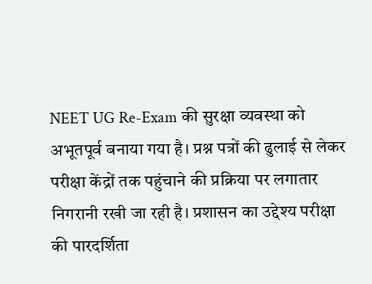NEET UG Re-Exam की सुरक्षा व्यवस्था को अभूतपूर्व बनाया गया है। प्रश्न पत्रों की ढुलाई से लेकर परीक्षा केंद्रों तक पहुंचाने की प्रक्रिया पर लगातार निगरानी रखी जा रही है। प्रशासन का उद्देश्य परीक्षा की पारदर्शिता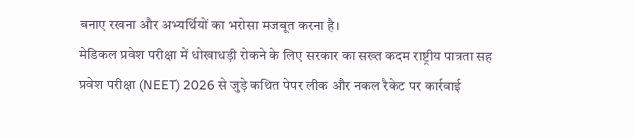बनाए रखना और अभ्यर्थियों का भरोसा मजबूत करना है।
मेडिकल प्रवेश परीक्षा में धोखाधड़ी रोकने के लिए सरकार का सख्त कदम राष्ट्रीय पात्रता सह प्रवेश परीक्षा (NEET) 2026 से जुड़े कथित पेपर लीक और नकल रैकेट पर कार्रवाई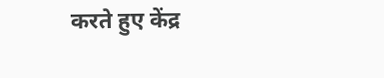करते हुए केंद्र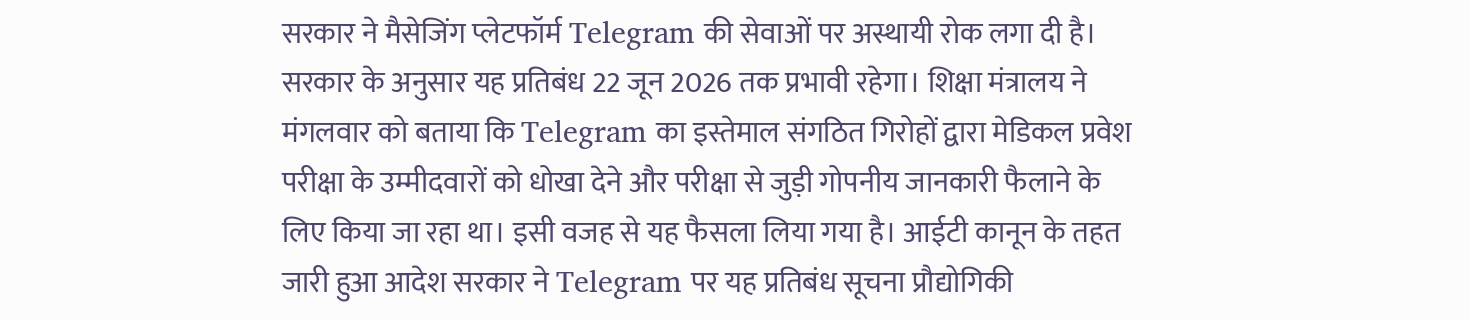सरकार ने मैसेजिंग प्लेटफॉर्म Telegram की सेवाओं पर अस्थायी रोक लगा दी है। सरकार के अनुसार यह प्रतिबंध 22 जून 2026 तक प्रभावी रहेगा। शिक्षा मंत्रालय ने मंगलवार को बताया कि Telegram का इस्तेमाल संगठित गिरोहों द्वारा मेडिकल प्रवेश परीक्षा के उम्मीदवारों को धोखा देने और परीक्षा से जुड़ी गोपनीय जानकारी फैलाने के लिए किया जा रहा था। इसी वजह से यह फैसला लिया गया है। आईटी कानून के तहत जारी हुआ आदेश सरकार ने Telegram पर यह प्रतिबंध सूचना प्रौद्योगिकी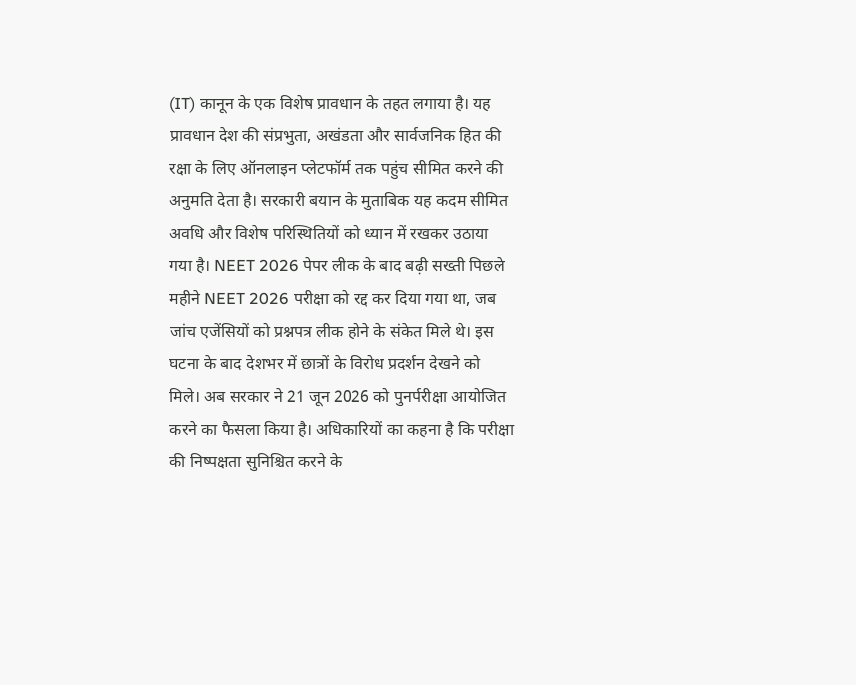(IT) कानून के एक विशेष प्रावधान के तहत लगाया है। यह प्रावधान देश की संप्रभुता, अखंडता और सार्वजनिक हित की रक्षा के लिए ऑनलाइन प्लेटफॉर्म तक पहुंच सीमित करने की अनुमति देता है। सरकारी बयान के मुताबिक यह कदम सीमित अवधि और विशेष परिस्थितियों को ध्यान में रखकर उठाया गया है। NEET 2026 पेपर लीक के बाद बढ़ी सख्ती पिछले महीने NEET 2026 परीक्षा को रद्द कर दिया गया था, जब जांच एजेंसियों को प्रश्नपत्र लीक होने के संकेत मिले थे। इस घटना के बाद देशभर में छात्रों के विरोध प्रदर्शन देखने को मिले। अब सरकार ने 21 जून 2026 को पुनर्परीक्षा आयोजित करने का फैसला किया है। अधिकारियों का कहना है कि परीक्षा की निष्पक्षता सुनिश्चित करने के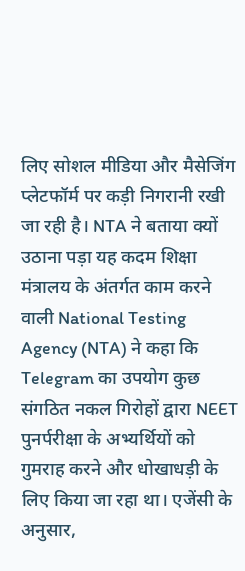लिए सोशल मीडिया और मैसेजिंग प्लेटफॉर्म पर कड़ी निगरानी रखी जा रही है। NTA ने बताया क्यों उठाना पड़ा यह कदम शिक्षा मंत्रालय के अंतर्गत काम करने वाली National Testing Agency (NTA) ने कहा कि Telegram का उपयोग कुछ संगठित नकल गिरोहों द्वारा NEET पुनर्परीक्षा के अभ्यर्थियों को गुमराह करने और धोखाधड़ी के लिए किया जा रहा था। एजेंसी के अनुसार,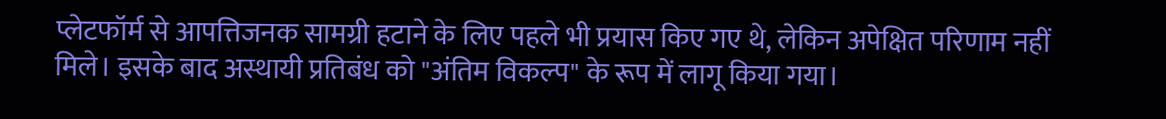प्लेटफॉर्म से आपत्तिजनक सामग्री हटाने के लिए पहले भी प्रयास किए गए थे, लेकिन अपेक्षित परिणाम नहीं मिले। इसके बाद अस्थायी प्रतिबंध को "अंतिम विकल्प" के रूप में लागू किया गया।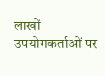लाखों उपयोगकर्ताओं पर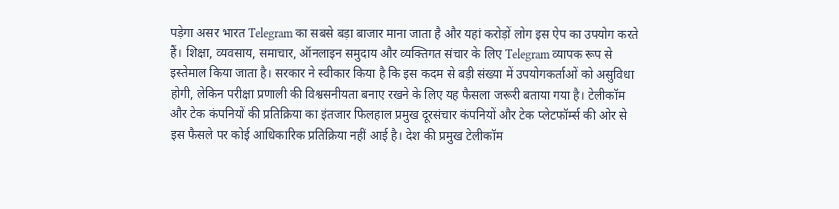पड़ेगा असर भारत Telegram का सबसे बड़ा बाजार माना जाता है और यहां करोड़ों लोग इस ऐप का उपयोग करते हैं। शिक्षा, व्यवसाय, समाचार, ऑनलाइन समुदाय और व्यक्तिगत संचार के लिए Telegram व्यापक रूप से इस्तेमाल किया जाता है। सरकार ने स्वीकार किया है कि इस कदम से बड़ी संख्या में उपयोगकर्ताओं को असुविधा होगी, लेकिन परीक्षा प्रणाली की विश्वसनीयता बनाए रखने के लिए यह फैसला जरूरी बताया गया है। टेलीकॉम और टेक कंपनियों की प्रतिक्रिया का इंतजार फिलहाल प्रमुख दूरसंचार कंपनियों और टेक प्लेटफॉर्म्स की ओर से इस फैसले पर कोई आधिकारिक प्रतिक्रिया नहीं आई है। देश की प्रमुख टेलीकॉम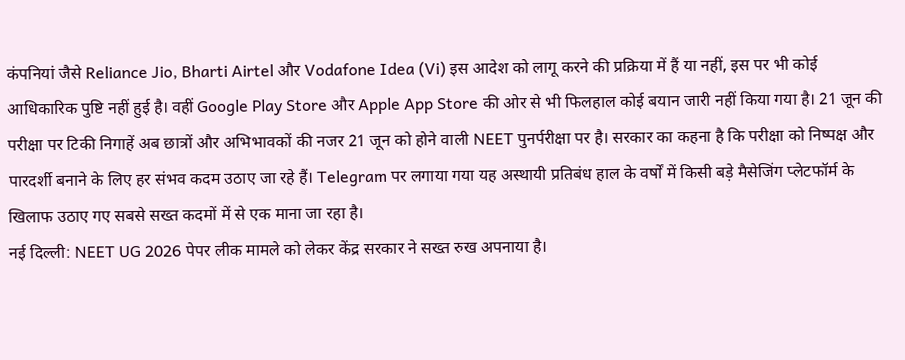कंपनियां जैसे Reliance Jio, Bharti Airtel और Vodafone Idea (Vi) इस आदेश को लागू करने की प्रक्रिया में हैं या नहीं, इस पर भी कोई आधिकारिक पुष्टि नहीं हुई है। वहीं Google Play Store और Apple App Store की ओर से भी फिलहाल कोई बयान जारी नहीं किया गया है। 21 जून की परीक्षा पर टिकी निगाहें अब छात्रों और अभिभावकों की नजर 21 जून को होने वाली NEET पुनर्परीक्षा पर है। सरकार का कहना है कि परीक्षा को निष्पक्ष और पारदर्शी बनाने के लिए हर संभव कदम उठाए जा रहे हैं। Telegram पर लगाया गया यह अस्थायी प्रतिबंध हाल के वर्षों में किसी बड़े मैसेजिंग प्लेटफॉर्म के खिलाफ उठाए गए सबसे सख्त कदमों में से एक माना जा रहा है।
नई दिल्ली: NEET UG 2026 पेपर लीक मामले को लेकर केंद्र सरकार ने सख्त रुख अपनाया है।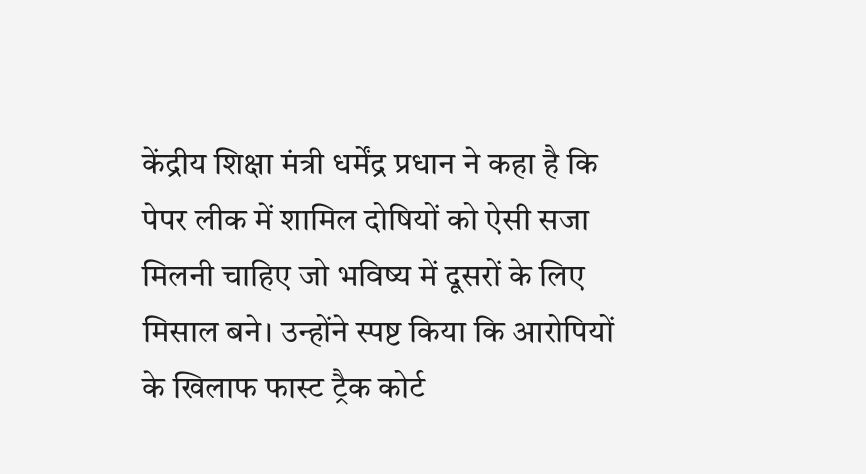केंद्रीय शिक्षा मंत्री धर्मेंद्र प्रधान ने कहा है कि पेपर लीक में शामिल दोषियों को ऐसी सजा मिलनी चाहिए जो भविष्य में दूसरों के लिए मिसाल बने। उन्होंने स्पष्ट किया कि आरोपियों के खिलाफ फास्ट ट्रैक कोर्ट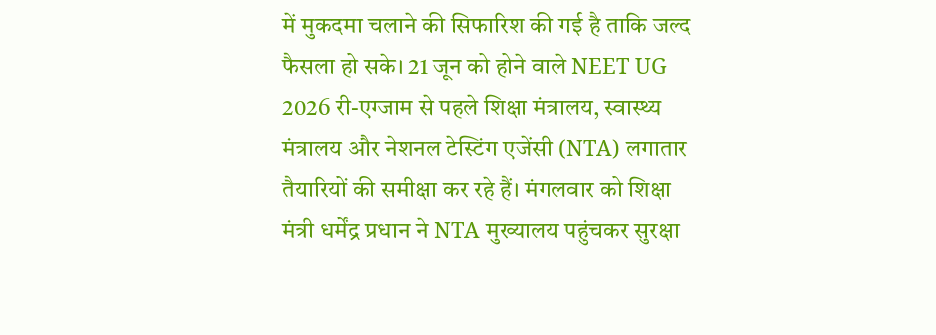में मुकदमा चलाने की सिफारिश की गई है ताकि जल्द फैसला हो सके। 21 जून को होने वाले NEET UG 2026 री-एग्जाम से पहले शिक्षा मंत्रालय, स्वास्थ्य मंत्रालय और नेशनल टेस्टिंग एजेंसी (NTA) लगातार तैयारियों की समीक्षा कर रहे हैं। मंगलवार को शिक्षा मंत्री धर्मेंद्र प्रधान ने NTA मुख्यालय पहुंचकर सुरक्षा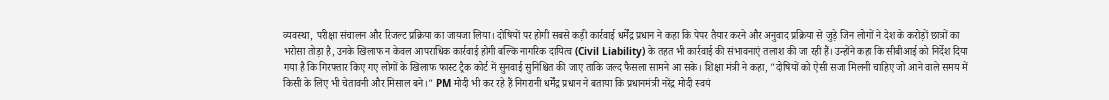व्यवस्था, परीक्षा संचालन और रिजल्ट प्रक्रिया का जायजा लिया। दोषियों पर होगी सबसे कड़ी कार्रवाई धर्मेंद्र प्रधान ने कहा कि पेपर तैयार करने और अनुवाद प्रक्रिया से जुड़े जिन लोगों ने देश के करोड़ों छात्रों का भरोसा तोड़ा है, उनके खिलाफ न केवल आपराधिक कार्रवाई होगी बल्कि नागरिक दायित्व (Civil Liability) के तहत भी कार्रवाई की संभावनाएं तलाश की जा रही हैं। उन्होंने कहा कि सीबीआई को निर्देश दिया गया है कि गिरफ्तार किए गए लोगों के खिलाफ फास्ट ट्रैक कोर्ट में सुनवाई सुनिश्चित की जाए ताकि जल्द फैसला सामने आ सके। शिक्षा मंत्री ने कहा, "दोषियों को ऐसी सजा मिलनी चाहिए जो आने वाले समय में किसी के लिए भी चेतावनी और मिसाल बने।" PM मोदी भी कर रहे हैं निगरानी धर्मेंद्र प्रधान ने बताया कि प्रधानमंत्री नरेंद्र मोदी स्वयं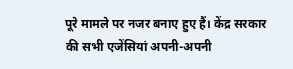पूरे मामले पर नजर बनाए हुए हैं। केंद्र सरकार की सभी एजेंसियां अपनी-अपनी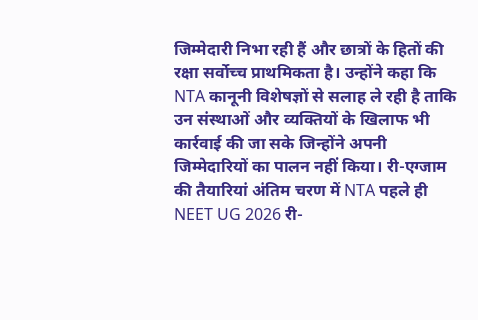जिम्मेदारी निभा रही हैं और छात्रों के हितों की रक्षा सर्वोच्च प्राथमिकता है। उन्होंने कहा कि NTA कानूनी विशेषज्ञों से सलाह ले रही है ताकि उन संस्थाओं और व्यक्तियों के खिलाफ भी कार्रवाई की जा सके जिन्होंने अपनी जिम्मेदारियों का पालन नहीं किया। री-एग्जाम की तैयारियां अंतिम चरण में NTA पहले ही NEET UG 2026 री-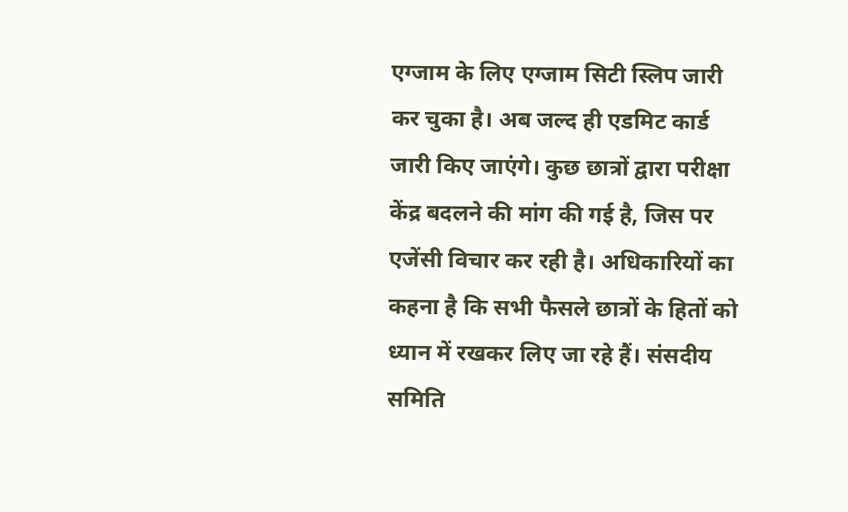एग्जाम के लिए एग्जाम सिटी स्लिप जारी कर चुका है। अब जल्द ही एडमिट कार्ड जारी किए जाएंगे। कुछ छात्रों द्वारा परीक्षा केंद्र बदलने की मांग की गई है, जिस पर एजेंसी विचार कर रही है। अधिकारियों का कहना है कि सभी फैसले छात्रों के हितों को ध्यान में रखकर लिए जा रहे हैं। संसदीय समिति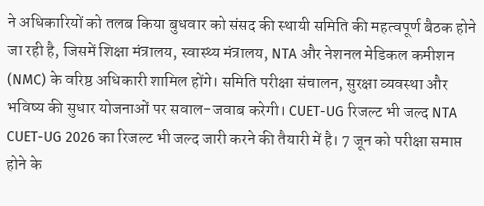ने अधिकारियों को तलब किया बुधवार को संसद की स्थायी समिति की महत्वपूर्ण बैठक होने जा रही है, जिसमें शिक्षा मंत्रालय, स्वास्थ्य मंत्रालय, NTA और नेशनल मेडिकल कमीशन (NMC) के वरिष्ठ अधिकारी शामिल होंगे। समिति परीक्षा संचालन, सुरक्षा व्यवस्था और भविष्य की सुधार योजनाओं पर सवाल-जवाब करेगी। CUET-UG रिजल्ट भी जल्द NTA CUET-UG 2026 का रिजल्ट भी जल्द जारी करने की तैयारी में है। 7 जून को परीक्षा समाप्त होने के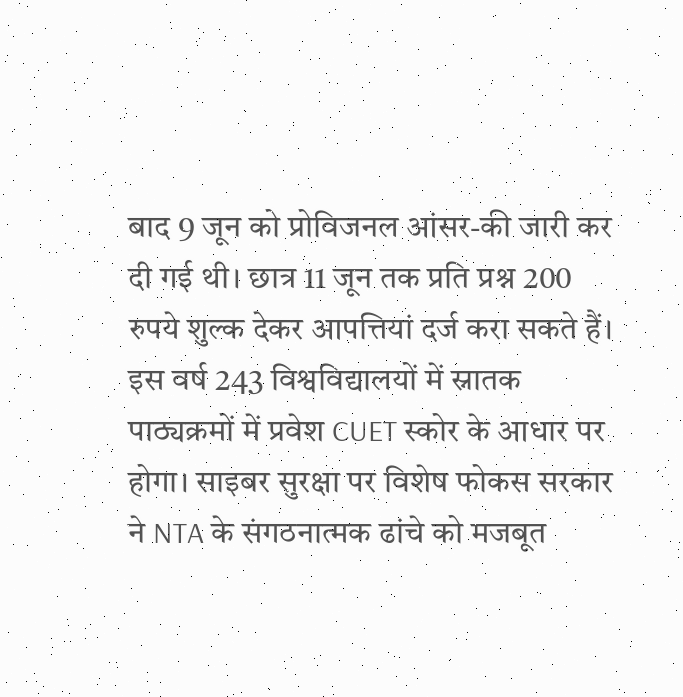बाद 9 जून को प्रोविजनल आंसर-की जारी कर दी गई थी। छात्र 11 जून तक प्रति प्रश्न 200 रुपये शुल्क देकर आपत्तियां दर्ज करा सकते हैं। इस वर्ष 243 विश्वविद्यालयों में स्नातक पाठ्यक्रमों में प्रवेश CUET स्कोर के आधार पर होगा। साइबर सुरक्षा पर विशेष फोकस सरकार ने NTA के संगठनात्मक ढांचे को मजबूत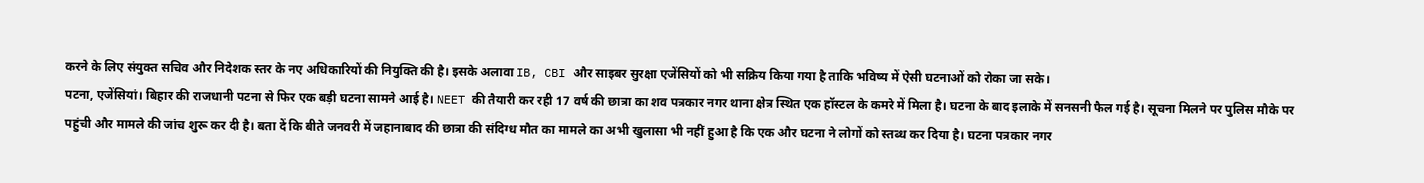करने के लिए संयुक्त सचिव और निदेशक स्तर के नए अधिकारियों की नियुक्ति की है। इसके अलावा IB, CBI और साइबर सुरक्षा एजेंसियों को भी सक्रिय किया गया है ताकि भविष्य में ऐसी घटनाओं को रोका जा सके।
पटना, एजेंसियां। बिहार की राजधानी पटना से फिर एक बड़ी घटना सामने आई है। NEET की तैयारी कर रही 17 वर्ष की छात्रा का शव पत्रकार नगर थाना क्षेत्र स्थित एक हॉस्टल के कमरे में मिला है। घटना के बाद इलाके में सनसनी फैल गई है। सूचना मिलने पर पुलिस मौके पर पहुंची और मामले की जांच शुरू कर दी है। बता दें कि बीते जनवरी में जहानाबाद की छात्रा की संदिग्ध मौत का मामले का अभी खुलासा भी नहीं हुआ है कि एक और घटना ने लोगों को स्तब्ध कर दिया है। घटना पत्रकार नगर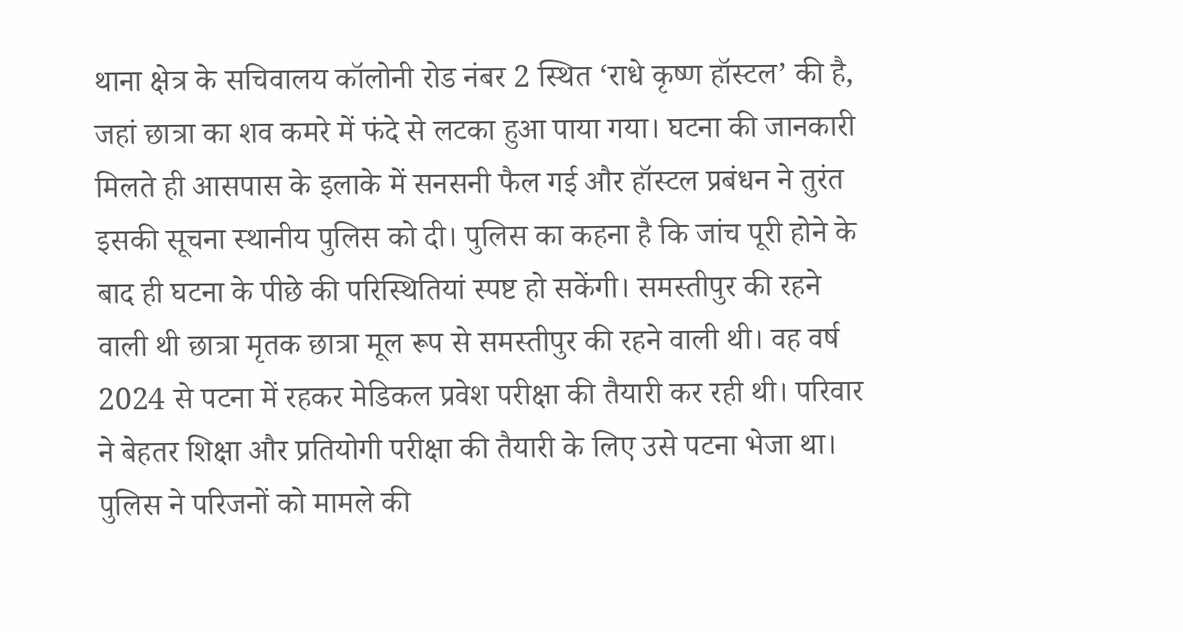थाना क्षेत्र के सचिवालय कॉलोनी रोड नंबर 2 स्थित ‘राधे कृष्ण हॉस्टल’ की है, जहां छात्रा का शव कमरे में फंदे से लटका हुआ पाया गया। घटना की जानकारी मिलते ही आसपास के इलाके में सनसनी फैल गई और हॉस्टल प्रबंधन ने तुरंत इसकी सूचना स्थानीय पुलिस को दी। पुलिस का कहना है कि जांच पूरी होने के बाद ही घटना के पीछे की परिस्थितियां स्पष्ट हो सकेंगी। समस्तीपुर की रहने वाली थी छात्रा मृतक छात्रा मूल रूप से समस्तीपुर की रहने वाली थी। वह वर्ष 2024 से पटना में रहकर मेडिकल प्रवेश परीक्षा की तैयारी कर रही थी। परिवार ने बेहतर शिक्षा और प्रतियोगी परीक्षा की तैयारी के लिए उसे पटना भेजा था। पुलिस ने परिजनों को मामले की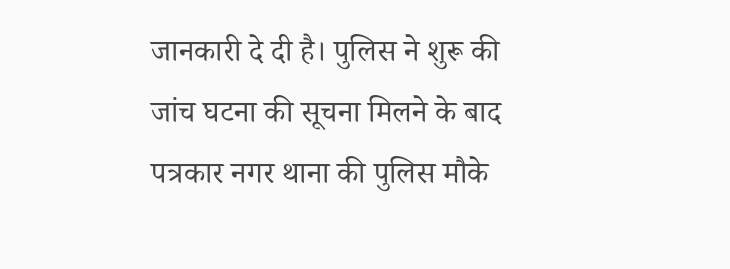जानकारी दे दी है। पुलिस ने शुरू की जांच घटना की सूचना मिलने के बाद पत्रकार नगर थाना की पुलिस मौके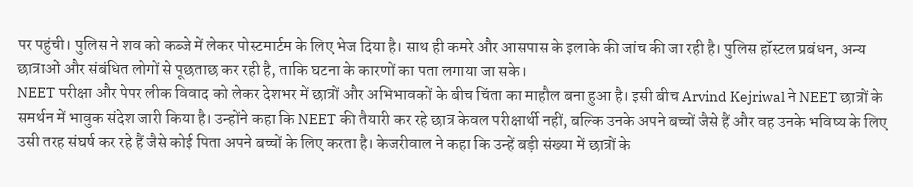पर पहुंची। पुलिस ने शव को कब्जे में लेकर पोस्टमार्टम के लिए भेज दिया है। साथ ही कमरे और आसपास के इलाके की जांच की जा रही है। पुलिस हॉस्टल प्रबंधन, अन्य छात्राओं और संबंधित लोगों से पूछताछ कर रही है, ताकि घटना के कारणों का पता लगाया जा सके।
NEET परीक्षा और पेपर लीक विवाद को लेकर देशभर में छात्रों और अभिभावकों के बीच चिंता का माहौल बना हुआ है। इसी बीच Arvind Kejriwal ने NEET छात्रों के समर्थन में भावुक संदेश जारी किया है। उन्होंने कहा कि NEET की तैयारी कर रहे छात्र केवल परीक्षार्थी नहीं, बल्कि उनके अपने बच्चों जैसे हैं और वह उनके भविष्य के लिए उसी तरह संघर्ष कर रहे हैं जैसे कोई पिता अपने बच्चों के लिए करता है। केजरीवाल ने कहा कि उन्हें बड़ी संख्या में छात्रों के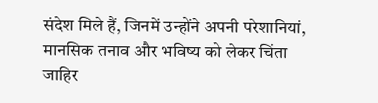संदेश मिले हैं, जिनमें उन्होंने अपनी परेशानियां, मानसिक तनाव और भविष्य को लेकर चिंता जाहिर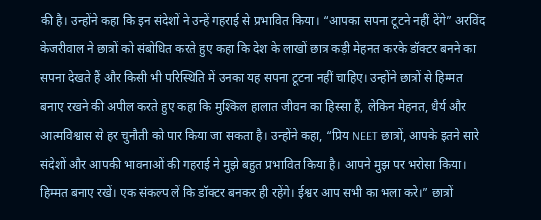की है। उन्होंने कहा कि इन संदेशों ने उन्हें गहराई से प्रभावित किया। “आपका सपना टूटने नहीं देंगे” अरविंद केजरीवाल ने छात्रों को संबोधित करते हुए कहा कि देश के लाखों छात्र कड़ी मेहनत करके डॉक्टर बनने का सपना देखते हैं और किसी भी परिस्थिति में उनका यह सपना टूटना नहीं चाहिए। उन्होंने छात्रों से हिम्मत बनाए रखने की अपील करते हुए कहा कि मुश्किल हालात जीवन का हिस्सा हैं, लेकिन मेहनत, धैर्य और आत्मविश्वास से हर चुनौती को पार किया जा सकता है। उन्होंने कहा, “प्रिय NEET छात्रों, आपके इतने सारे संदेशों और आपकी भावनाओं की गहराई ने मुझे बहुत प्रभावित किया है। आपने मुझ पर भरोसा किया। हिम्मत बनाए रखें। एक संकल्प लें कि डॉक्टर बनकर ही रहेंगे। ईश्वर आप सभी का भला करे।” छात्रों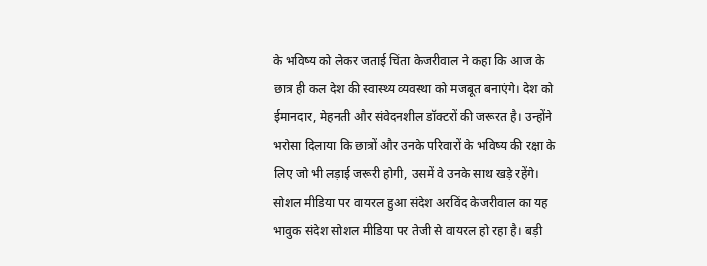के भविष्य को लेकर जताई चिंता केजरीवाल ने कहा कि आज के छात्र ही कल देश की स्वास्थ्य व्यवस्था को मजबूत बनाएंगे। देश को ईमानदार, मेहनती और संवेदनशील डॉक्टरों की जरूरत है। उन्होंने भरोसा दिलाया कि छात्रों और उनके परिवारों के भविष्य की रक्षा के लिए जो भी लड़ाई जरूरी होगी, उसमें वे उनके साथ खड़े रहेंगे। सोशल मीडिया पर वायरल हुआ संदेश अरविंद केजरीवाल का यह भावुक संदेश सोशल मीडिया पर तेजी से वायरल हो रहा है। बड़ी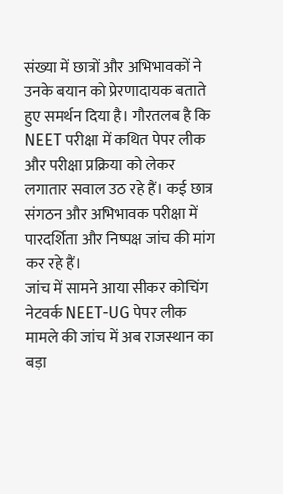संख्या में छात्रों और अभिभावकों ने उनके बयान को प्रेरणादायक बताते हुए समर्थन दिया है। गौरतलब है कि NEET परीक्षा में कथित पेपर लीक और परीक्षा प्रक्रिया को लेकर लगातार सवाल उठ रहे हैं। कई छात्र संगठन और अभिभावक परीक्षा में पारदर्शिता और निष्पक्ष जांच की मांग कर रहे हैं।
जांच में सामने आया सीकर कोचिंग नेटवर्क NEET-UG पेपर लीक मामले की जांच में अब राजस्थान का बड़ा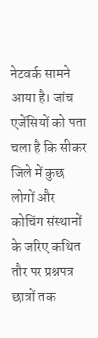नेटवर्क सामने आया है। जांच एजेंसियों को पता चला है कि सीकर जिले में कुछ लोगों और कोचिंग संस्थानों के जरिए कथित तौर पर प्रश्नपत्र छात्रों तक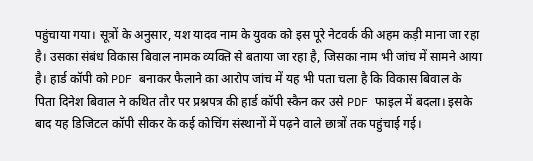पहुंचाया गया। सूत्रों के अनुसार, यश यादव नाम के युवक को इस पूरे नेटवर्क की अहम कड़ी माना जा रहा है। उसका संबंध विकास बिवाल नामक व्यक्ति से बताया जा रहा है, जिसका नाम भी जांच में सामने आया है। हार्ड कॉपी को PDF बनाकर फैलाने का आरोप जांच में यह भी पता चला है कि विकास बिवाल के पिता दिनेश बिवाल ने कथित तौर पर प्रश्नपत्र की हार्ड कॉपी स्कैन कर उसे PDF फाइल में बदला। इसके बाद यह डिजिटल कॉपी सीकर के कई कोचिंग संस्थानों में पढ़ने वाले छात्रों तक पहुंचाई गई।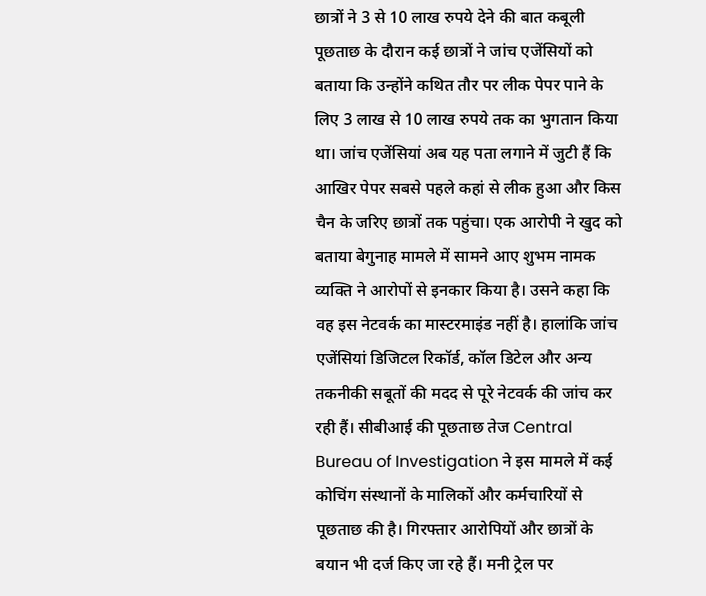छात्रों ने 3 से 10 लाख रुपये देने की बात कबूली पूछताछ के दौरान कई छात्रों ने जांच एजेंसियों को बताया कि उन्होंने कथित तौर पर लीक पेपर पाने के लिए 3 लाख से 10 लाख रुपये तक का भुगतान किया था। जांच एजेंसियां अब यह पता लगाने में जुटी हैं कि आखिर पेपर सबसे पहले कहां से लीक हुआ और किस चैन के जरिए छात्रों तक पहुंचा। एक आरोपी ने खुद को बताया बेगुनाह मामले में सामने आए शुभम नामक व्यक्ति ने आरोपों से इनकार किया है। उसने कहा कि वह इस नेटवर्क का मास्टरमाइंड नहीं है। हालांकि जांच एजेंसियां डिजिटल रिकॉर्ड, कॉल डिटेल और अन्य तकनीकी सबूतों की मदद से पूरे नेटवर्क की जांच कर रही हैं। सीबीआई की पूछताछ तेज Central Bureau of Investigation ने इस मामले में कई कोचिंग संस्थानों के मालिकों और कर्मचारियों से पूछताछ की है। गिरफ्तार आरोपियों और छात्रों के बयान भी दर्ज किए जा रहे हैं। मनी ट्रेल पर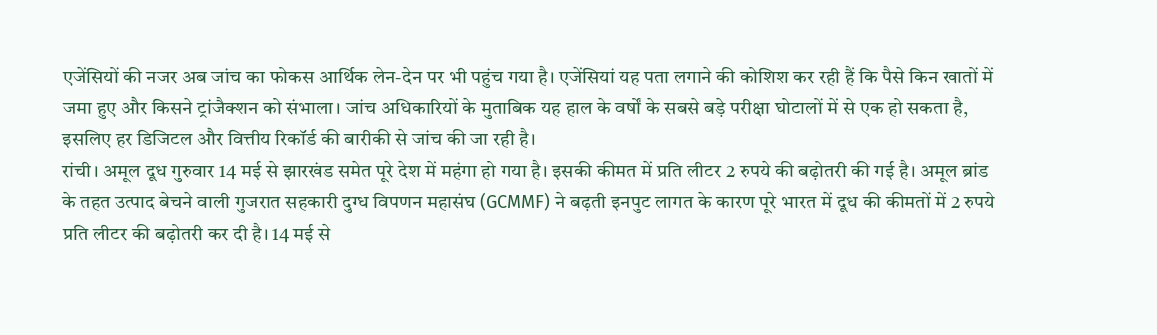एजेंसियों की नजर अब जांच का फोकस आर्थिक लेन-देन पर भी पहुंच गया है। एजेंसियां यह पता लगाने की कोशिश कर रही हैं कि पैसे किन खातों में जमा हुए और किसने ट्रांजैक्शन को संभाला। जांच अधिकारियों के मुताबिक यह हाल के वर्षों के सबसे बड़े परीक्षा घोटालों में से एक हो सकता है, इसलिए हर डिजिटल और वित्तीय रिकॉर्ड की बारीकी से जांच की जा रही है।
रांची। अमूल दूध गुरुवार 14 मई से झारखंड समेत पूरे देश में महंगा हो गया है। इसकी कीमत में प्रति लीटर 2 रुपये की बढ़ोतरी की गई है। अमूल ब्रांड के तहत उत्पाद बेचने वाली गुजरात सहकारी दुग्ध विपणन महासंघ (GCMMF) ने बढ़ती इनपुट लागत के कारण पूरे भारत में दूध की कीमतों में 2 रुपये प्रति लीटर की बढ़ोतरी कर दी है। 14 मई से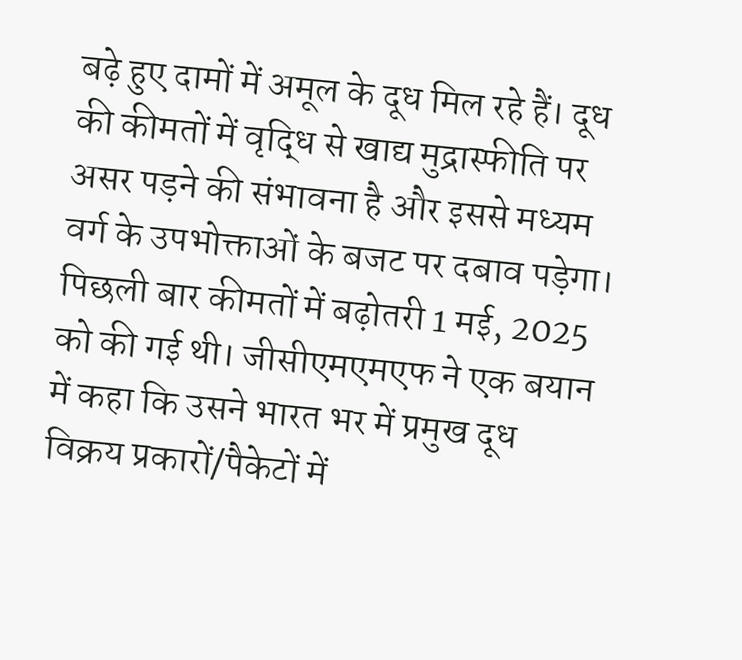बढ़े हुए दामों में अमूल के दूध मिल रहे हैं। दूध की कीमतों में वृद्धि से खाद्य मुद्रास्फीति पर असर पड़ने की संभावना है और इससे मध्यम वर्ग के उपभोक्ताओं के बजट पर दबाव पड़ेगा। पिछली बार कीमतों में बढ़ोतरी 1 मई, 2025 को की गई थी। जीसीएमएमएफ ने एक बयान में कहा कि उसने भारत भर में प्रमुख दूध विक्रय प्रकारों/पैकेटों में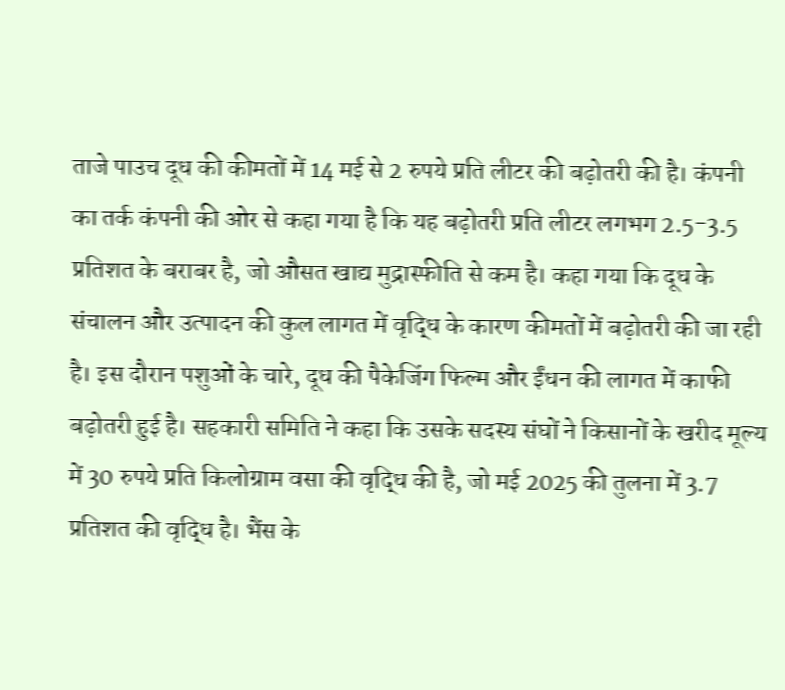ताजे पाउच दूध की कीमतों में 14 मई से 2 रुपये प्रति लीटर की बढ़ोतरी की है। कंपनी का तर्क कंपनी की ओर से कहा गया है कि यह बढ़ोतरी प्रति लीटर लगभग 2.5-3.5 प्रतिशत के बराबर है, जो औसत खाद्य मुद्रास्फीति से कम है। कहा गया कि दूध के संचालन और उत्पादन की कुल लागत में वृद्धि के कारण कीमतों में बढ़ोतरी की जा रही है। इस दौरान पशुओं के चारे, दूध की पैकेजिंग फिल्म और ईंधन की लागत में काफी बढ़ोतरी हुई है। सहकारी समिति ने कहा कि उसके सदस्य संघों ने किसानों के खरीद मूल्य में 30 रुपये प्रति किलोग्राम वसा की वृद्धि की है, जो मई 2025 की तुलना में 3.7 प्रतिशत की वृद्धि है। भैंस के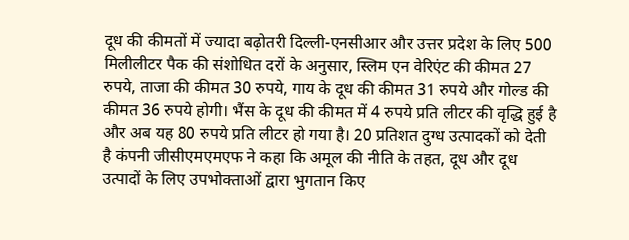दूध की कीमतों में ज्यादा बढ़ोतरी दिल्ली-एनसीआर और उत्तर प्रदेश के लिए 500 मिलीलीटर पैक की संशोधित दरों के अनुसार, स्लिम एन वेरिएंट की कीमत 27 रुपये, ताजा की कीमत 30 रुपये, गाय के दूध की कीमत 31 रुपये और गोल्ड की कीमत 36 रुपये होगी। भैंस के दूध की कीमत में 4 रुपये प्रति लीटर की वृद्धि हुई है और अब यह 80 रुपये प्रति लीटर हो गया है। 20 प्रतिशत दुग्ध उत्पादकों को देती है कंपनी जीसीएमएमएफ ने कहा कि अमूल की नीति के तहत, दूध और दूध उत्पादों के लिए उपभोक्ताओं द्वारा भुगतान किए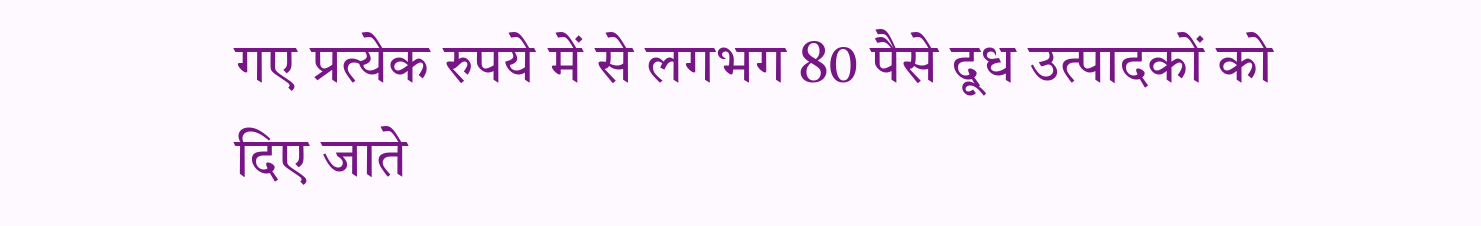गए प्रत्येक रुपये में से लगभग 80 पैसे दूध उत्पादकों को दिए जाते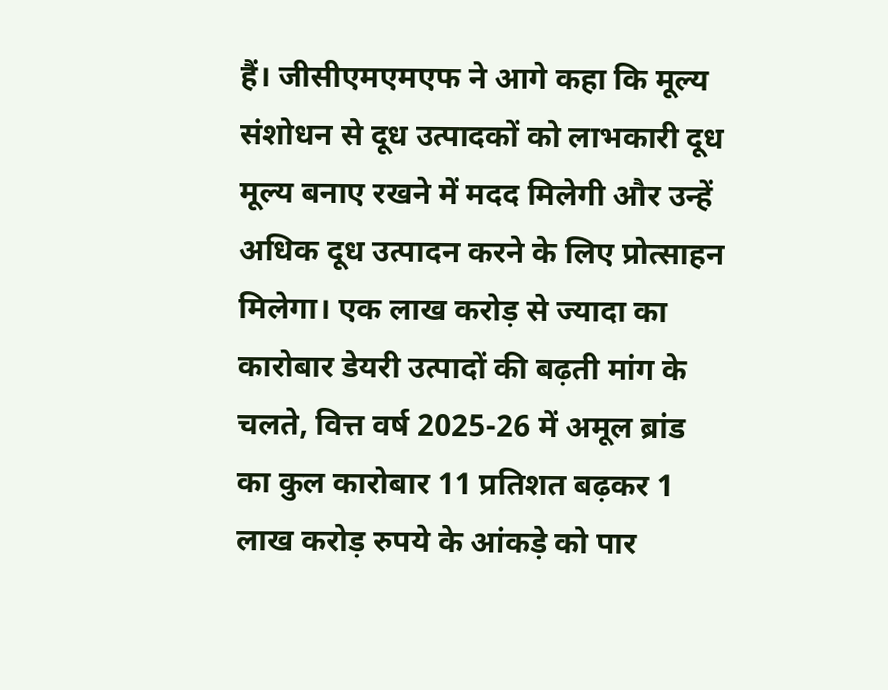हैं। जीसीएमएमएफ ने आगे कहा कि मूल्य संशोधन से दूध उत्पादकों को लाभकारी दूध मूल्य बनाए रखने में मदद मिलेगी और उन्हें अधिक दूध उत्पादन करने के लिए प्रोत्साहन मिलेगा। एक लाख करोड़ से ज्यादा का कारोबार डेयरी उत्पादों की बढ़ती मांग के चलते, वित्त वर्ष 2025-26 में अमूल ब्रांड का कुल कारोबार 11 प्रतिशत बढ़कर 1 लाख करोड़ रुपये के आंकड़े को पार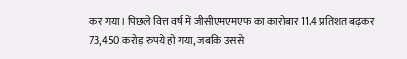कर गया। पिछले वित्त वर्ष में जीसीएमएमएफ का कारोबार 11.4 प्रतिशत बढ़कर 73,450 करोड़ रुपये हो गया, जबकि उससे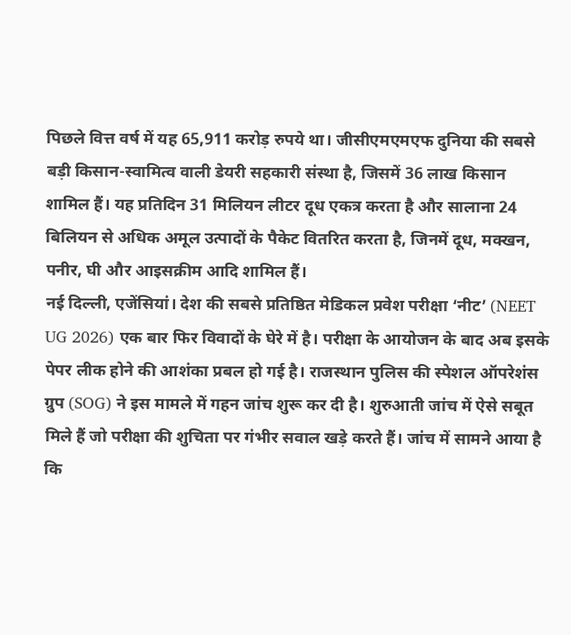पिछले वित्त वर्ष में यह 65,911 करोड़ रुपये था। जीसीएमएमएफ दुनिया की सबसे बड़ी किसान-स्वामित्व वाली डेयरी सहकारी संस्था है, जिसमें 36 लाख किसान शामिल हैं। यह प्रतिदिन 31 मिलियन लीटर दूध एकत्र करता है और सालाना 24 बिलियन से अधिक अमूल उत्पादों के पैकेट वितरित करता है, जिनमें दूध, मक्खन, पनीर, घी और आइसक्रीम आदि शामिल हैं।
नई दिल्ली, एजेंसियां। देश की सबसे प्रतिष्ठित मेडिकल प्रवेश परीक्षा ‘नीट’ (NEET UG 2026) एक बार फिर विवादों के घेरे में है। परीक्षा के आयोजन के बाद अब इसके पेपर लीक होने की आशंका प्रबल हो गई है। राजस्थान पुलिस की स्पेशल ऑपरेशंस ग्रुप (SOG) ने इस मामले में गहन जांच शुरू कर दी है। शुरुआती जांच में ऐसे सबूत मिले हैं जो परीक्षा की शुचिता पर गंभीर सवाल खड़े करते हैं। जांच में सामने आया है कि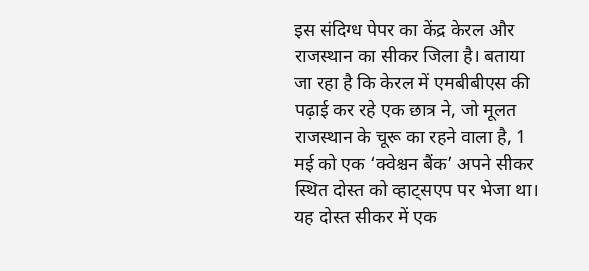इस संदिग्ध पेपर का केंद्र केरल और राजस्थान का सीकर जिला है। बताया जा रहा है कि केरल में एमबीबीएस की पढ़ाई कर रहे एक छात्र ने, जो मूलत राजस्थान के चूरू का रहने वाला है, 1 मई को एक ‘क्वेश्चन बैंक’ अपने सीकर स्थित दोस्त को व्हाट्सएप पर भेजा था। यह दोस्त सीकर में एक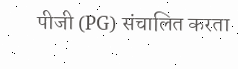पीजी (PG) संचालित करता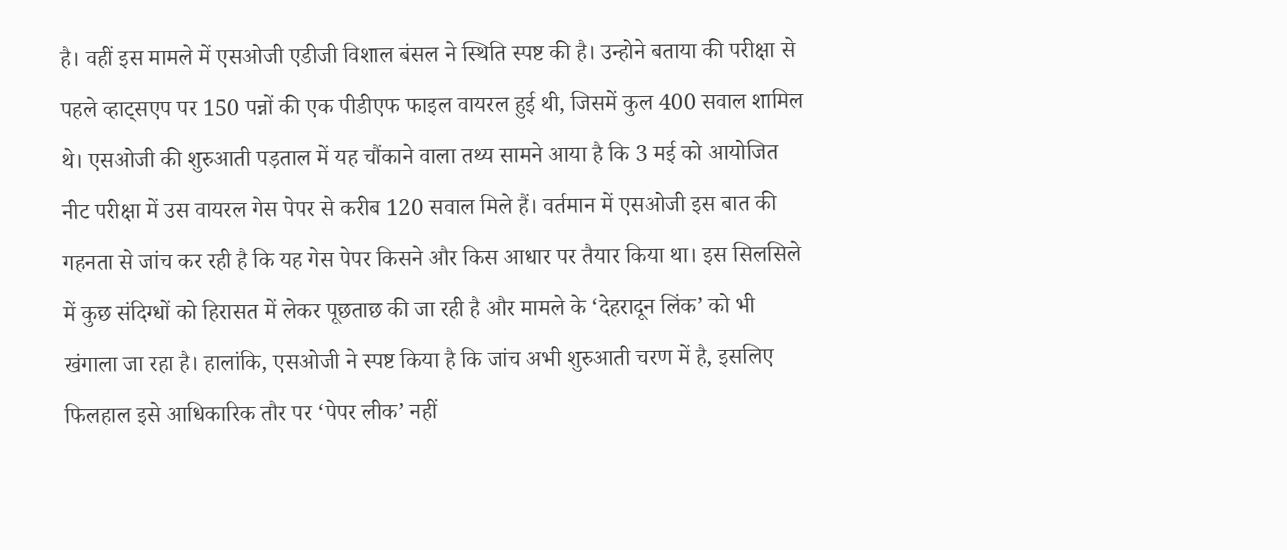है। वहीं इस मामले में एसओजी एडीजी विशाल बंसल ने स्थिति स्पष्ट की है। उन्होने बताया की परीक्षा से पहले व्हाट्सएप पर 150 पन्नों की एक पीडीएफ फाइल वायरल हुई थी, जिसमें कुल 400 सवाल शामिल थे। एसओजी की शुरुआती पड़ताल में यह चौंकाने वाला तथ्य सामने आया है कि 3 मई को आयोजित नीट परीक्षा में उस वायरल गेस पेपर से करीब 120 सवाल मिले हैं। वर्तमान में एसओजी इस बात की गहनता से जांच कर रही है कि यह गेस पेपर किसने और किस आधार पर तैयार किया था। इस सिलसिले में कुछ संदिग्धों को हिरासत में लेकर पूछताछ की जा रही है और मामले के ‘देहरादून लिंक’ को भी खंगाला जा रहा है। हालांकि, एसओजी ने स्पष्ट किया है कि जांच अभी शुरुआती चरण में है, इसलिए फिलहाल इसे आधिकारिक तौर पर ‘पेपर लीक’ नहीं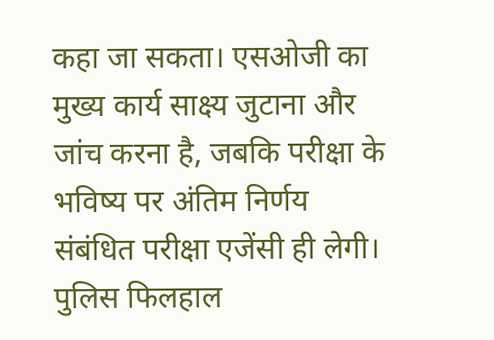कहा जा सकता। एसओजी का मुख्य कार्य साक्ष्य जुटाना और जांच करना है, जबकि परीक्षा के भविष्य पर अंतिम निर्णय संबंधित परीक्षा एजेंसी ही लेगी। पुलिस फिलहाल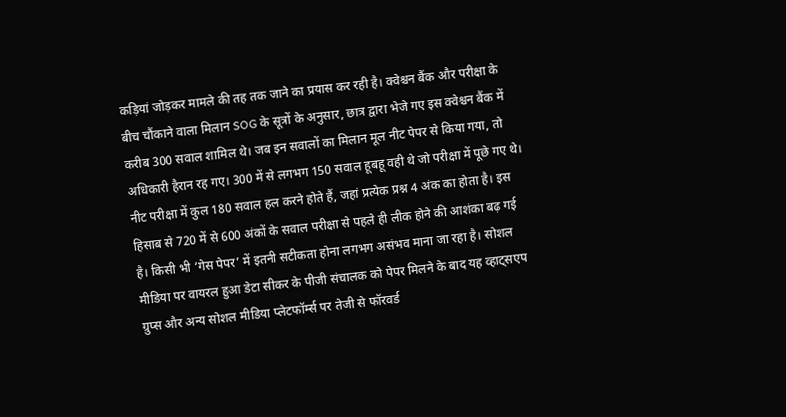कड़ियां जोड़कर मामले की तह तक जाने का प्रयास कर रही है। क्वेश्चन बैंक और परीक्षा के बीच चौंकाने वाला मिलान SOG के सूत्रों के अनुसार, छात्र द्वारा भेजे गए इस क्वेश्चन बैंक में करीब 300 सवाल शामिल थे। जब इन सवालों का मिलान मूल नीट पेपर से किया गया, तो अधिकारी हैरान रह गए। 300 में से लगभग 150 सवाल हूबहू वही थे जो परीक्षा में पूछे गए थे। नीट परीक्षा में कुल 180 सवाल हल करने होते हैं, जहां प्रत्येक प्रश्न 4 अंक का होता है। इस हिसाब से 720 में से 600 अंकों के सवाल परीक्षा से पहले ही लीक होने की आशंका बढ़ गई है। किसी भी ‘गेस पेपर’ में इतनी सटीकता होना लगभग असंभव माना जा रहा है। सोशल मीडिया पर वायरल हुआ डेटा सीकर के पीजी संचालक को पेपर मिलने के बाद यह व्हाट्सएप ग्रुप्स और अन्य सोशल मीडिया प्लेटफॉर्म्स पर तेजी से फॉरवर्ड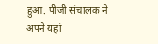हुआ. पीजी संचालक ने अपने यहां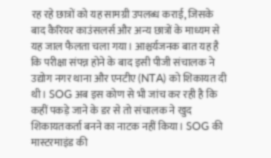रह रहे छात्रों को यह सामग्री उपलब्ध कराई, जिसके बाद कैरियर काउंसलर्स और अन्य छात्रों के माध्यम से यह जाल फैलता चला गया। आश्चर्यजनक बात यह है कि परीक्षा संपन्न होने के बाद इसी पीजी संचालक ने उद्योग नगर थाना और एनटीए (NTA) को शिकायत दी थी। SOG अब इस कोण से भी जांच कर रही है कि कहीं पकड़े जाने के डर से तो संचालक ने खुद शिकायतकर्ता बनने का नाटक नहीं किया। SOG की मास्टरमाइंड की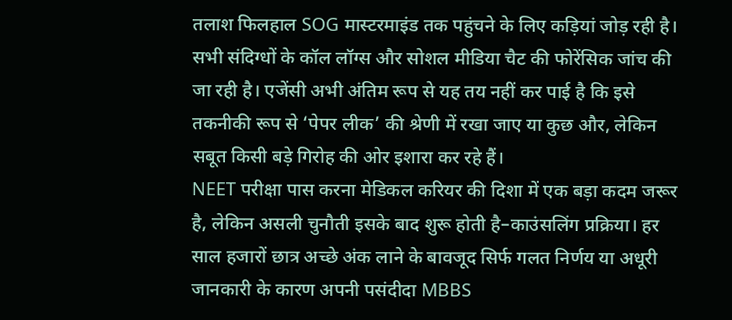तलाश फिलहाल SOG मास्टरमाइंड तक पहुंचने के लिए कड़ियां जोड़ रही है। सभी संदिग्धों के कॉल लॉग्स और सोशल मीडिया चैट की फोरेंसिक जांच की जा रही है। एजेंसी अभी अंतिम रूप से यह तय नहीं कर पाई है कि इसे तकनीकी रूप से ‘पेपर लीक’ की श्रेणी में रखा जाए या कुछ और, लेकिन सबूत किसी बड़े गिरोह की ओर इशारा कर रहे हैं।
NEET परीक्षा पास करना मेडिकल करियर की दिशा में एक बड़ा कदम जरूर है, लेकिन असली चुनौती इसके बाद शुरू होती है–काउंसलिंग प्रक्रिया। हर साल हजारों छात्र अच्छे अंक लाने के बावजूद सिर्फ गलत निर्णय या अधूरी जानकारी के कारण अपनी पसंदीदा MBBS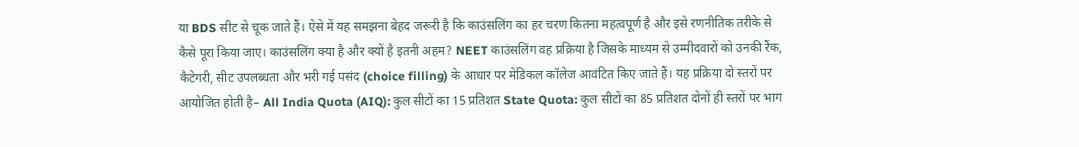या BDS सीट से चूक जाते हैं। ऐसे में यह समझना बेहद जरूरी है कि काउंसलिंग का हर चरण कितना महत्वपूर्ण है और इसे रणनीतिक तरीके से कैसे पूरा किया जाए। काउंसलिंग क्या है और क्यों है इतनी अहम? NEET काउंसलिंग वह प्रक्रिया है जिसके माध्यम से उम्मीदवारों को उनकी रैंक, कैटेगरी, सीट उपलब्धता और भरी गई पसंद (choice filling) के आधार पर मेडिकल कॉलेज आवंटित किए जाते हैं। यह प्रक्रिया दो स्तरों पर आयोजित होती है– All India Quota (AIQ): कुल सीटों का 15 प्रतिशत State Quota: कुल सीटों का 85 प्रतिशत दोनों ही स्तरों पर भाग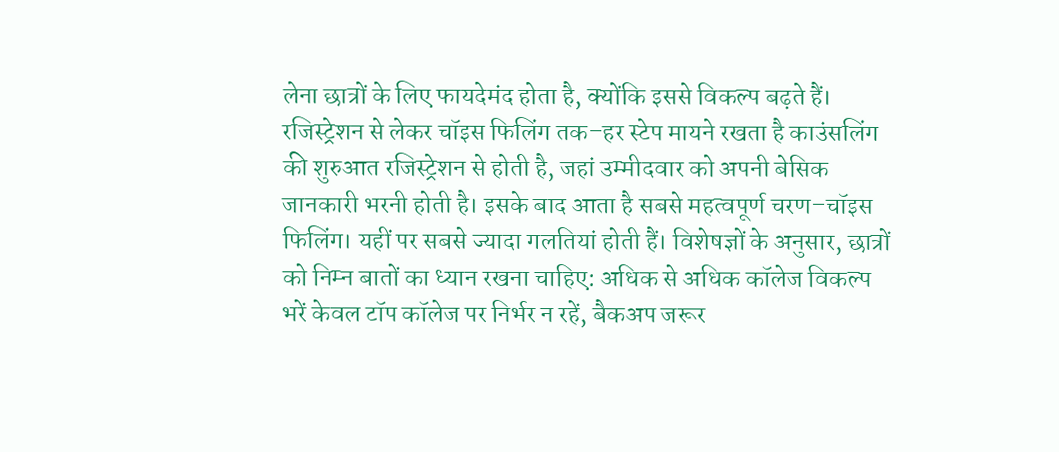लेना छात्रों के लिए फायदेमंद होता है, क्योंकि इससे विकल्प बढ़ते हैं। रजिस्ट्रेशन से लेकर चॉइस फिलिंग तक–हर स्टेप मायने रखता है काउंसलिंग की शुरुआत रजिस्ट्रेशन से होती है, जहां उम्मीदवार को अपनी बेसिक जानकारी भरनी होती है। इसके बाद आता है सबसे महत्वपूर्ण चरण–चॉइस फिलिंग। यहीं पर सबसे ज्यादा गलतियां होती हैं। विशेषज्ञों के अनुसार, छात्रों को निम्न बातों का ध्यान रखना चाहिए: अधिक से अधिक कॉलेज विकल्प भरें केवल टॉप कॉलेज पर निर्भर न रहें, बैकअप जरूर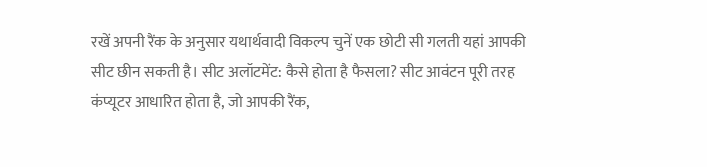रखें अपनी रैंक के अनुसार यथार्थवादी विकल्प चुनें एक छोटी सी गलती यहां आपकी सीट छीन सकती है। सीट अलॉटमेंट: कैसे होता है फैसला? सीट आवंटन पूरी तरह कंप्यूटर आधारित होता है, जो आपकी रैंक,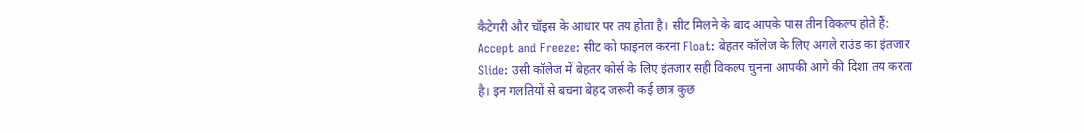कैटेगरी और चॉइस के आधार पर तय होता है। सीट मिलने के बाद आपके पास तीन विकल्प होते हैं: Accept and Freeze: सीट को फाइनल करना Float: बेहतर कॉलेज के लिए अगले राउंड का इंतजार Slide: उसी कॉलेज में बेहतर कोर्स के लिए इंतजार सही विकल्प चुनना आपकी आगे की दिशा तय करता है। इन गलतियों से बचना बेहद जरूरी कई छात्र कुछ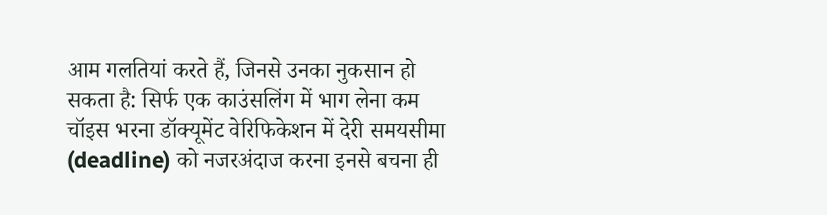आम गलतियां करते हैं, जिनसे उनका नुकसान हो सकता है: सिर्फ एक काउंसलिंग में भाग लेना कम चॉइस भरना डॉक्यूमेंट वेरिफिकेशन में देरी समयसीमा (deadline) को नजरअंदाज करना इनसे बचना ही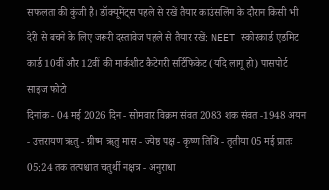सफलता की कुंजी है। डॉक्यूमेंट्स पहले से रखें तैयार काउंसलिंग के दौरान किसी भी देरी से बचने के लिए जरूरी दस्तावेज पहले से तैयार रखें: NEET स्कोरकार्ड एडमिट कार्ड 10वीं और 12वीं की मार्कशीट कैटेगरी सर्टिफिकेट (यदि लागू हो) पासपोर्ट साइज फोटो
दिनांक - 04 मई 2026 दिन - सोमवार विक्रम संवत 2083 शक संवत -1948 अयन - उत्तरायण ऋतु - ग्रीष्म ॠतु मास - ज्येष्ठ पक्ष - कृष्ण तिथि - तृतीया 05 मई प्रातः 05:24 तक तत्पश्चात चतुर्थी नक्षत्र - अनुराधा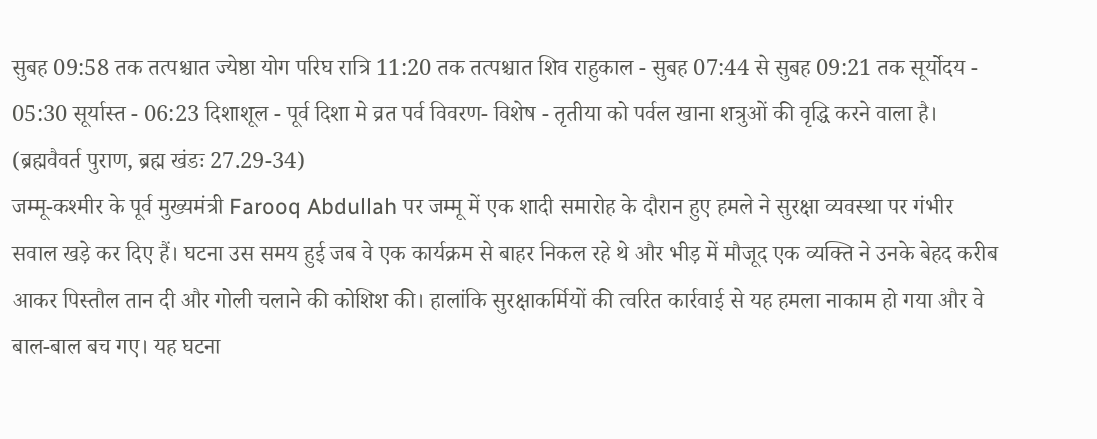सुबह 09:58 तक तत्पश्चात ज्येष्ठा योग परिघ रात्रि 11:20 तक तत्पश्चात शिव राहुकाल - सुबह 07:44 से सुबह 09:21 तक सूर्योदय - 05:30 सूर्यास्त - 06:23 दिशाशूल - पूर्व दिशा मे व्रत पर्व विवरण- विशेष - तृतीया को पर्वल खाना शत्रुओं की वृद्धि करने वाला है। (ब्रह्मवैवर्त पुराण, ब्रह्म खंडः 27.29-34)
जम्मू-कश्मीर के पूर्व मुख्यमंत्री Farooq Abdullah पर जम्मू में एक शादी समारोह के दौरान हुए हमले ने सुरक्षा व्यवस्था पर गंभीर सवाल खड़े कर दिए हैं। घटना उस समय हुई जब वे एक कार्यक्रम से बाहर निकल रहे थे और भीड़ में मौजूद एक व्यक्ति ने उनके बेहद करीब आकर पिस्तौल तान दी और गोली चलाने की कोशिश की। हालांकि सुरक्षाकर्मियों की त्वरित कार्रवाई से यह हमला नाकाम हो गया और वे बाल-बाल बच गए। यह घटना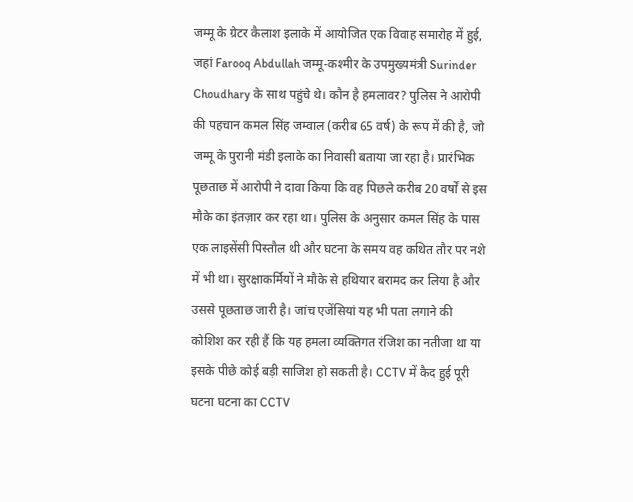जम्मू के ग्रेटर कैलाश इलाके में आयोजित एक विवाह समारोह में हुई, जहां Farooq Abdullah जम्मू-कश्मीर के उपमुख्यमंत्री Surinder Choudhary के साथ पहुंचे थे। कौन है हमलावर? पुलिस ने आरोपी की पहचान कमल सिंह जम्वाल (करीब 65 वर्ष) के रूप में की है, जो जम्मू के पुरानी मंडी इलाके का निवासी बताया जा रहा है। प्रारंभिक पूछताछ में आरोपी ने दावा किया कि वह पिछले करीब 20 वर्षों से इस मौके का इंतज़ार कर रहा था। पुलिस के अनुसार कमल सिंह के पास एक लाइसेंसी पिस्तौल थी और घटना के समय वह कथित तौर पर नशे में भी था। सुरक्षाकर्मियों ने मौके से हथियार बरामद कर लिया है और उससे पूछताछ जारी है। जांच एजेंसियां यह भी पता लगाने की कोशिश कर रही हैं कि यह हमला व्यक्तिगत रंजिश का नतीजा था या इसके पीछे कोई बड़ी साजिश हो सकती है। CCTV में कैद हुई पूरी घटना घटना का CCTV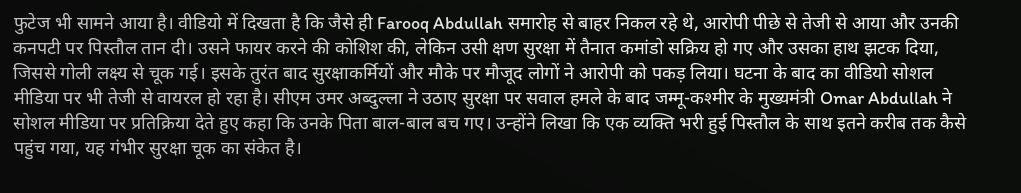फुटेज भी सामने आया है। वीडियो में दिखता है कि जैसे ही Farooq Abdullah समारोह से बाहर निकल रहे थे, आरोपी पीछे से तेजी से आया और उनकी कनपटी पर पिस्तौल तान दी। उसने फायर करने की कोशिश की, लेकिन उसी क्षण सुरक्षा में तैनात कमांडो सक्रिय हो गए और उसका हाथ झटक दिया, जिससे गोली लक्ष्य से चूक गई। इसके तुरंत बाद सुरक्षाकर्मियों और मौके पर मौजूद लोगों ने आरोपी को पकड़ लिया। घटना के बाद का वीडियो सोशल मीडिया पर भी तेजी से वायरल हो रहा है। सीएम उमर अब्दुल्ला ने उठाए सुरक्षा पर सवाल हमले के बाद जम्मू-कश्मीर के मुख्यमंत्री Omar Abdullah ने सोशल मीडिया पर प्रतिक्रिया देते हुए कहा कि उनके पिता बाल-बाल बच गए। उन्होंने लिखा कि एक व्यक्ति भरी हुई पिस्तौल के साथ इतने करीब तक कैसे पहुंच गया, यह गंभीर सुरक्षा चूक का संकेत है।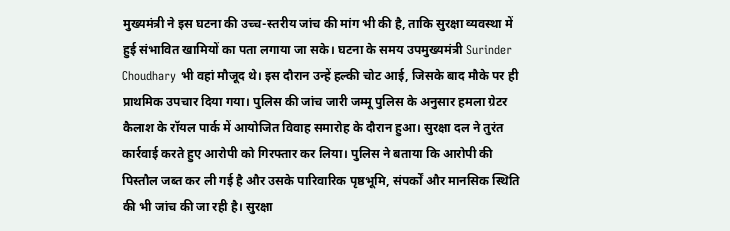मुख्यमंत्री ने इस घटना की उच्च-स्तरीय जांच की मांग भी की है, ताकि सुरक्षा व्यवस्था में हुई संभावित खामियों का पता लगाया जा सके। घटना के समय उपमुख्यमंत्री Surinder Choudhary भी वहां मौजूद थे। इस दौरान उन्हें हल्की चोट आई, जिसके बाद मौके पर ही प्राथमिक उपचार दिया गया। पुलिस की जांच जारी जम्मू पुलिस के अनुसार हमला ग्रेटर कैलाश के रॉयल पार्क में आयोजित विवाह समारोह के दौरान हुआ। सुरक्षा दल ने तुरंत कार्रवाई करते हुए आरोपी को गिरफ्तार कर लिया। पुलिस ने बताया कि आरोपी की पिस्तौल जब्त कर ली गई है और उसके पारिवारिक पृष्ठभूमि, संपर्कों और मानसिक स्थिति की भी जांच की जा रही है। सुरक्षा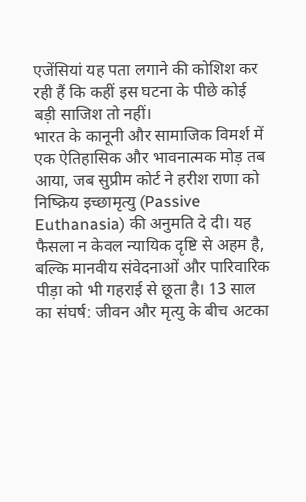एजेंसियां यह पता लगाने की कोशिश कर रही हैं कि कहीं इस घटना के पीछे कोई बड़ी साजिश तो नहीं।
भारत के कानूनी और सामाजिक विमर्श में एक ऐतिहासिक और भावनात्मक मोड़ तब आया, जब सुप्रीम कोर्ट ने हरीश राणा को निष्क्रिय इच्छामृत्यु (Passive Euthanasia) की अनुमति दे दी। यह फैसला न केवल न्यायिक दृष्टि से अहम है, बल्कि मानवीय संवेदनाओं और पारिवारिक पीड़ा को भी गहराई से छूता है। 13 साल का संघर्ष: जीवन और मृत्यु के बीच अटका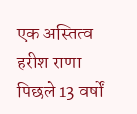एक अस्तित्व हरीश राणा पिछले 13 वर्षों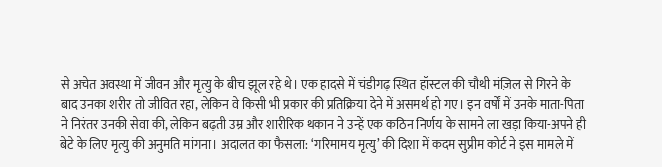से अचेत अवस्था में जीवन और मृत्यु के बीच झूल रहे थे। एक हादसे में चंडीगढ़ स्थित हॉस्टल की चौथी मंज़िल से गिरने के बाद उनका शरीर तो जीवित रहा, लेकिन वे किसी भी प्रकार की प्रतिक्रिया देने में असमर्थ हो गए। इन वर्षों में उनके माता-पिता ने निरंतर उनकी सेवा की, लेकिन बढ़ती उम्र और शारीरिक थकान ने उन्हें एक कठिन निर्णय के सामने ला खड़ा किया-अपने ही बेटे के लिए मृत्यु की अनुमति मांगना। अदालत का फैसला: ‘गरिमामय मृत्यु’ की दिशा में कदम सुप्रीम कोर्ट ने इस मामले में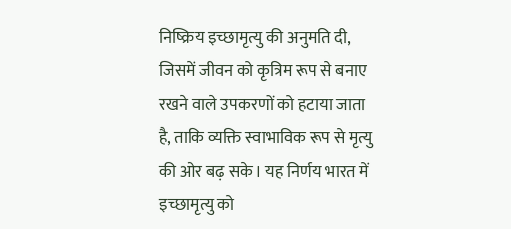निष्क्रिय इच्छामृत्यु की अनुमति दी, जिसमें जीवन को कृत्रिम रूप से बनाए रखने वाले उपकरणों को हटाया जाता है, ताकि व्यक्ति स्वाभाविक रूप से मृत्यु की ओर बढ़ सके। यह निर्णय भारत में इच्छामृत्यु को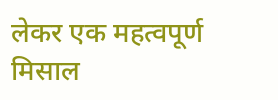लेकर एक महत्वपूर्ण मिसाल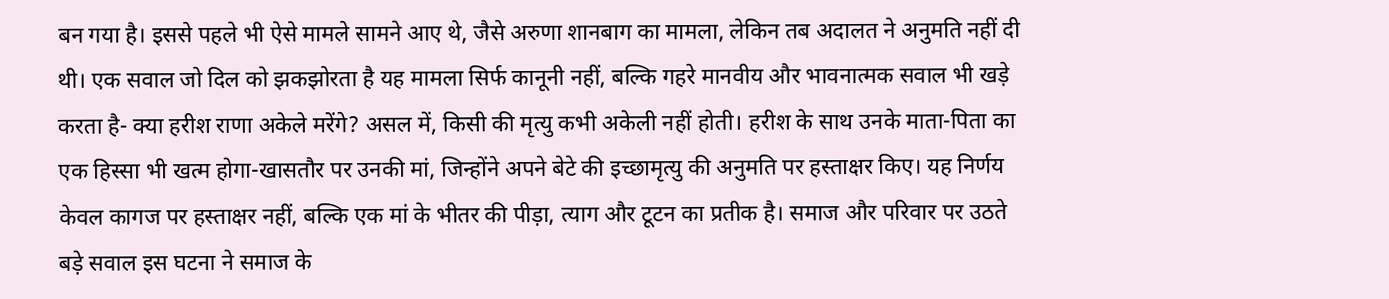बन गया है। इससे पहले भी ऐसे मामले सामने आए थे, जैसे अरुणा शानबाग का मामला, लेकिन तब अदालत ने अनुमति नहीं दी थी। एक सवाल जो दिल को झकझोरता है यह मामला सिर्फ कानूनी नहीं, बल्कि गहरे मानवीय और भावनात्मक सवाल भी खड़े करता है- क्या हरीश राणा अकेले मरेंगे? असल में, किसी की मृत्यु कभी अकेली नहीं होती। हरीश के साथ उनके माता-पिता का एक हिस्सा भी खत्म होगा-खासतौर पर उनकी मां, जिन्होंने अपने बेटे की इच्छामृत्यु की अनुमति पर हस्ताक्षर किए। यह निर्णय केवल कागज पर हस्ताक्षर नहीं, बल्कि एक मां के भीतर की पीड़ा, त्याग और टूटन का प्रतीक है। समाज और परिवार पर उठते बड़े सवाल इस घटना ने समाज के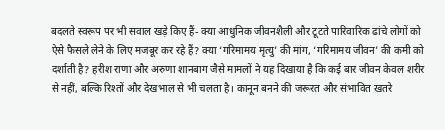बदलते स्वरूप पर भी सवाल खड़े किए हैं- क्या आधुनिक जीवनशैली और टूटते पारिवारिक ढांचे लोगों को ऐसे फैसले लेने के लिए मजबूर कर रहे हैं? क्या ‘गरिमामय मृत्यु’ की मांग, ‘गरिमामय जीवन’ की कमी को दर्शाती है? हरीश राणा और अरुणा शानबाग जैसे मामलों ने यह दिखाया है कि कई बार जीवन केवल शरीर से नहीं, बल्कि रिश्तों और देखभाल से भी चलता है। कानून बनने की जरूरत और संभावित खतरे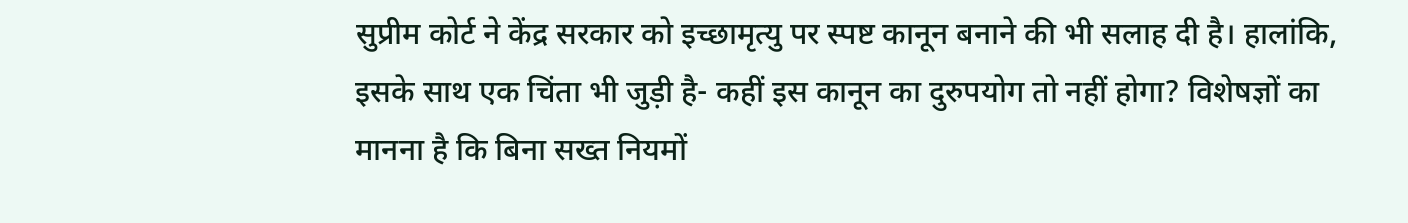सुप्रीम कोर्ट ने केंद्र सरकार को इच्छामृत्यु पर स्पष्ट कानून बनाने की भी सलाह दी है। हालांकि, इसके साथ एक चिंता भी जुड़ी है- कहीं इस कानून का दुरुपयोग तो नहीं होगा? विशेषज्ञों का मानना है कि बिना सख्त नियमों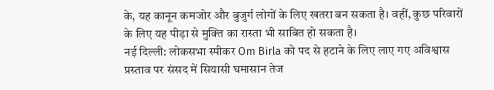के, यह कानून कमजोर और बुजुर्ग लोगों के लिए खतरा बन सकता है। वहीं, कुछ परिवारों के लिए यह पीड़ा से मुक्ति का रास्ता भी साबित हो सकता है।
नई दिल्ली: लोकसभा स्पीकर Om Birla को पद से हटाने के लिए लाए गए अविश्वास प्रस्ताव पर संसद में सियासी घमासान तेज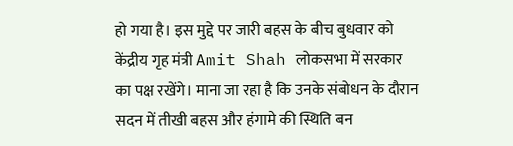हो गया है। इस मुद्दे पर जारी बहस के बीच बुधवार को केंद्रीय गृह मंत्री Amit Shah लोकसभा में सरकार का पक्ष रखेंगे। माना जा रहा है कि उनके संबोधन के दौरान सदन में तीखी बहस और हंगामे की स्थिति बन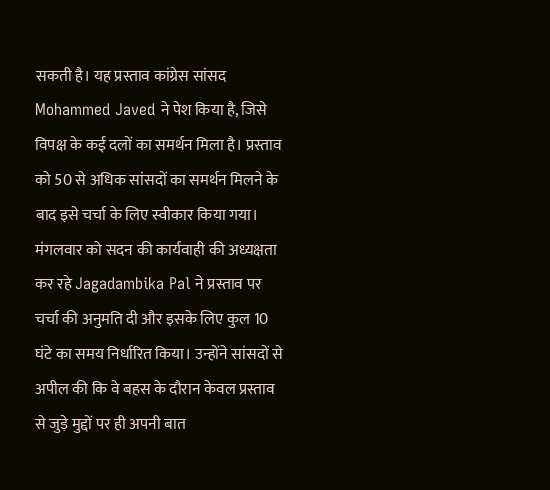सकती है। यह प्रस्ताव कांग्रेस सांसद Mohammed Javed ने पेश किया है, जिसे विपक्ष के कई दलों का समर्थन मिला है। प्रस्ताव को 50 से अधिक सांसदों का समर्थन मिलने के बाद इसे चर्चा के लिए स्वीकार किया गया। मंगलवार को सदन की कार्यवाही की अध्यक्षता कर रहे Jagadambika Pal ने प्रस्ताव पर चर्चा की अनुमति दी और इसके लिए कुल 10 घंटे का समय निर्धारित किया। उन्होंने सांसदों से अपील की कि वे बहस के दौरान केवल प्रस्ताव से जुड़े मुद्दों पर ही अपनी बात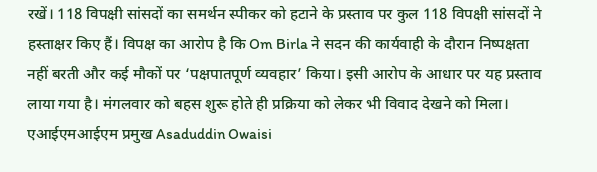रखें। 118 विपक्षी सांसदों का समर्थन स्पीकर को हटाने के प्रस्ताव पर कुल 118 विपक्षी सांसदों ने हस्ताक्षर किए हैं। विपक्ष का आरोप है कि Om Birla ने सदन की कार्यवाही के दौरान निष्पक्षता नहीं बरती और कई मौकों पर ‘पक्षपातपूर्ण व्यवहार’ किया। इसी आरोप के आधार पर यह प्रस्ताव लाया गया है। मंगलवार को बहस शुरू होते ही प्रक्रिया को लेकर भी विवाद देखने को मिला। एआईएमआईएम प्रमुख Asaduddin Owaisi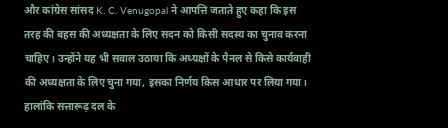और कांग्रेस सांसद K. C. Venugopal ने आपत्ति जताते हुए कहा कि इस तरह की बहस की अध्यक्षता के लिए सदन को किसी सदस्य का चुनाव करना चाहिए। उन्होंने यह भी सवाल उठाया कि अध्यक्षों के पैनल से किसे कार्यवाही की अध्यक्षता के लिए चुना गया, इसका निर्णय किस आधार पर लिया गया। हालांकि सत्तारूढ़ दल के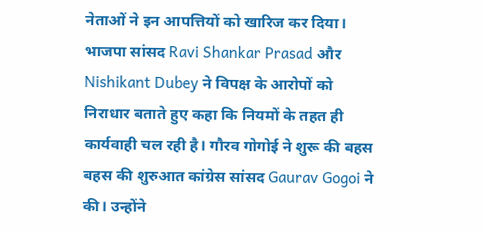नेताओं ने इन आपत्तियों को खारिज कर दिया। भाजपा सांसद Ravi Shankar Prasad और Nishikant Dubey ने विपक्ष के आरोपों को निराधार बताते हुए कहा कि नियमों के तहत ही कार्यवाही चल रही है। गौरव गोगोई ने शुरू की बहस बहस की शुरुआत कांग्रेस सांसद Gaurav Gogoi ने की। उन्होंने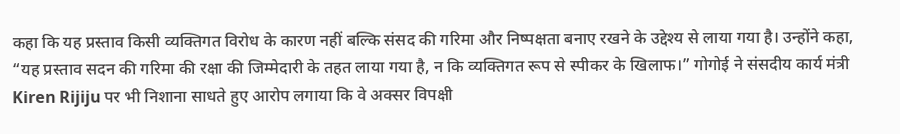कहा कि यह प्रस्ताव किसी व्यक्तिगत विरोध के कारण नहीं बल्कि संसद की गरिमा और निष्पक्षता बनाए रखने के उद्देश्य से लाया गया है। उन्होंने कहा, “यह प्रस्ताव सदन की गरिमा की रक्षा की जिम्मेदारी के तहत लाया गया है, न कि व्यक्तिगत रूप से स्पीकर के खिलाफ।” गोगोई ने संसदीय कार्य मंत्री Kiren Rijiju पर भी निशाना साधते हुए आरोप लगाया कि वे अक्सर विपक्षी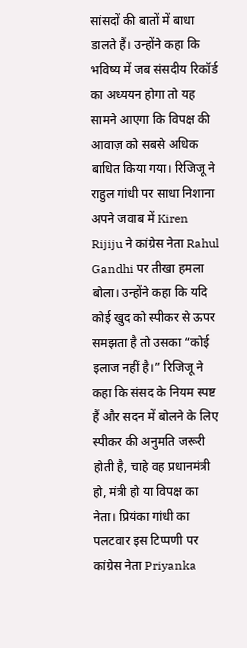सांसदों की बातों में बाधा डालते हैं। उन्होंने कहा कि भविष्य में जब संसदीय रिकॉर्ड का अध्ययन होगा तो यह सामने आएगा कि विपक्ष की आवाज़ को सबसे अधिक बाधित किया गया। रिजिजू ने राहुल गांधी पर साधा निशाना अपने जवाब में Kiren Rijiju ने कांग्रेस नेता Rahul Gandhi पर तीखा हमला बोला। उन्होंने कहा कि यदि कोई खुद को स्पीकर से ऊपर समझता है तो उसका “कोई इलाज नहीं है।” रिजिजू ने कहा कि संसद के नियम स्पष्ट हैं और सदन में बोलने के लिए स्पीकर की अनुमति जरूरी होती है, चाहे वह प्रधानमंत्री हो, मंत्री हो या विपक्ष का नेता। प्रियंका गांधी का पलटवार इस टिप्पणी पर कांग्रेस नेता Priyanka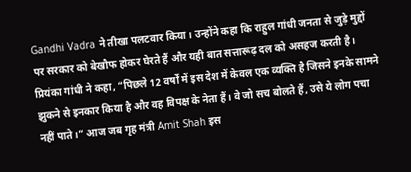Gandhi Vadra ने तीखा पलटवार किया। उन्होंने कहा कि राहुल गांधी जनता से जुड़े मुद्दों पर सरकार को बेखौफ होकर घेरते हैं और यही बात सत्तारूढ़ दल को असहज करती है। प्रियंका गांधी ने कहा, “पिछले 12 वर्षों में इस देश में केवल एक व्यक्ति है जिसने इनके सामने झुकने से इनकार किया है और वह विपक्ष के नेता हैं। वे जो सच बोलते हैं, उसे ये लोग पचा नहीं पाते।” आज जब गृह मंत्री Amit Shah इस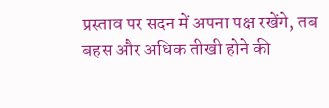प्रस्ताव पर सदन में अपना पक्ष रखेंगे, तब बहस और अधिक तीखी होने की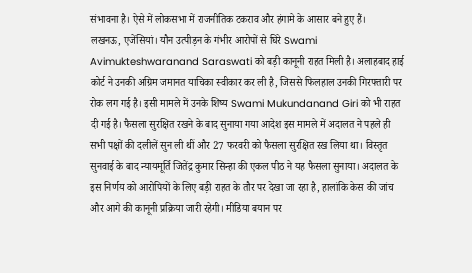संभावना है। ऐसे में लोकसभा में राजनीतिक टकराव और हंगामे के आसार बने हुए हैं।
लखनऊ, एजेंसियां। यौन उत्पीड़न के गंभीर आरोपों से घिरे Swami Avimukteshwaranand Saraswati को बड़ी कानूनी राहत मिली है। अलाहबाद हाई कोर्ट ने उनकी अग्रिम जमानत याचिका स्वीकार कर ली है, जिससे फिलहाल उनकी गिरफ्तारी पर रोक लग गई है। इसी मामले में उनके शिष्य Swami Mukundanand Giri को भी राहत दी गई है। फैसला सुरक्षित रखने के बाद सुनाया गया आदेश इस मामले में अदालत ने पहले ही सभी पक्षों की दलीलें सुन ली थीं और 27 फरवरी को फैसला सुरक्षित रख लिया था। विस्तृत सुनवाई के बाद न्यायमूर्ति जितेंद्र कुमार सिन्हा की एकल पीठ ने यह फैसला सुनाया। अदालत के इस निर्णय को आरोपियों के लिए बड़ी राहत के तौर पर देखा जा रहा है, हालांकि केस की जांच और आगे की कानूनी प्रक्रिया जारी रहेगी। मीडिया बयान पर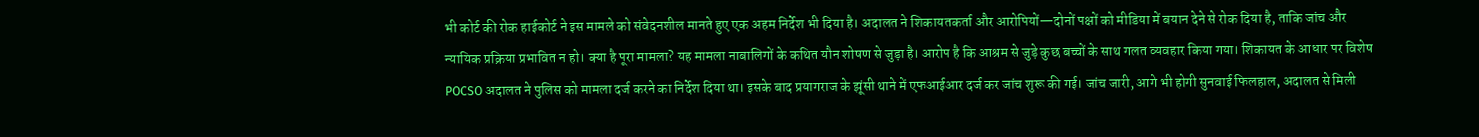भी कोर्ट की रोक हाईकोर्ट ने इस मामले को संवेदनशील मानते हुए एक अहम निर्देश भी दिया है। अदालत ने शिकायतकर्ता और आरोपियों—दोनों पक्षों को मीडिया में बयान देने से रोक दिया है, ताकि जांच और न्यायिक प्रक्रिया प्रभावित न हो। क्या है पूरा मामला? यह मामला नाबालिगों के कथित यौन शोषण से जुड़ा है। आरोप है कि आश्रम से जुड़े कुछ बच्चों के साथ गलत व्यवहार किया गया। शिकायत के आधार पर विशेष POCSO अदालत ने पुलिस को मामला दर्ज करने का निर्देश दिया था। इसके बाद प्रयागराज के झूंसी थाने में एफआईआर दर्ज कर जांच शुरू की गई। जांच जारी, आगे भी होगी सुनवाई फिलहाल, अदालत से मिली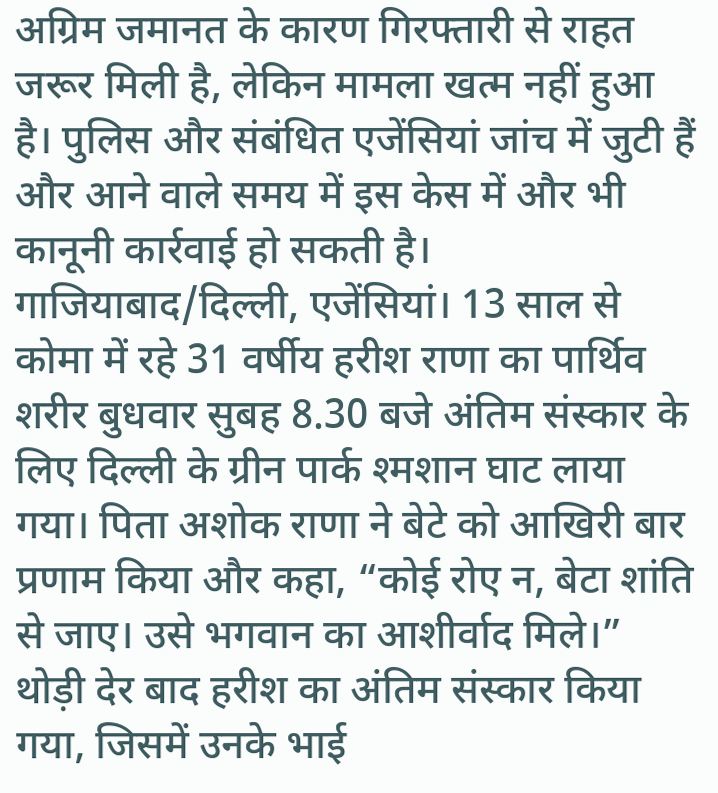अग्रिम जमानत के कारण गिरफ्तारी से राहत जरूर मिली है, लेकिन मामला खत्म नहीं हुआ है। पुलिस और संबंधित एजेंसियां जांच में जुटी हैं और आने वाले समय में इस केस में और भी कानूनी कार्रवाई हो सकती है।
गाजियाबाद/दिल्ली, एजेंसियां। 13 साल से कोमा में रहे 31 वर्षीय हरीश राणा का पार्थिव शरीर बुधवार सुबह 8.30 बजे अंतिम संस्कार के लिए दिल्ली के ग्रीन पार्क श्मशान घाट लाया गया। पिता अशोक राणा ने बेटे को आखिरी बार प्रणाम किया और कहा, “कोई रोए न, बेटा शांति से जाए। उसे भगवान का आशीर्वाद मिले।” थोड़ी देर बाद हरीश का अंतिम संस्कार किया गया, जिसमें उनके भाई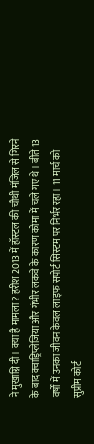ने मुखाग्नि दी। क्या है मामला? हरीश 2013 में हॉस्टल की चौथी मंजिल से गिरने के बाद क्वाड्रिप्लेजिया और गंभीर लकवे के कारण कोमा में चले गए थे। बीते 13 वर्षों में उनका जीवन केवल लाइफ सपोर्ट सिस्टम पर निर्भर रहा। 11 मार्च को सुप्रीम कोर्ट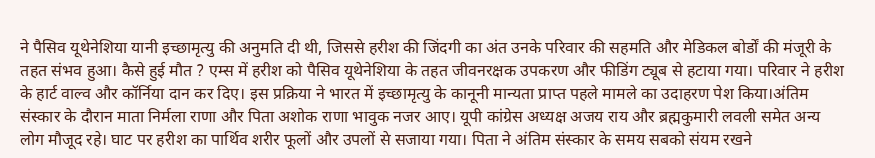ने पैसिव यूथेनेशिया यानी इच्छामृत्यु की अनुमति दी थी, जिससे हरीश की जिंदगी का अंत उनके परिवार की सहमति और मेडिकल बोर्डों की मंजूरी के तहत संभव हुआ। कैसे हुई मौत ? एम्स में हरीश को पैसिव यूथेनेशिया के तहत जीवनरक्षक उपकरण और फीडिंग ट्यूब से हटाया गया। परिवार ने हरीश के हार्ट वाल्व और कॉर्निया दान कर दिए। इस प्रक्रिया ने भारत में इच्छामृत्यु के कानूनी मान्यता प्राप्त पहले मामले का उदाहरण पेश किया।अंतिम संस्कार के दौरान माता निर्मला राणा और पिता अशोक राणा भावुक नजर आए। यूपी कांग्रेस अध्यक्ष अजय राय और ब्रह्मकुमारी लवली समेत अन्य लोग मौजूद रहे। घाट पर हरीश का पार्थिव शरीर फूलों और उपलों से सजाया गया। पिता ने अंतिम संस्कार के समय सबको संयम रखने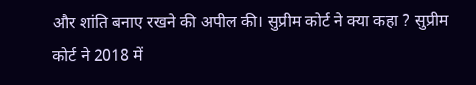और शांति बनाए रखने की अपील की। सुप्रीम कोर्ट ने क्या कहा ? सुप्रीम कोर्ट ने 2018 में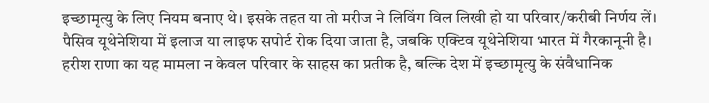इच्छामृत्यु के लिए नियम बनाए थे। इसके तहत या तो मरीज ने लिविंग विल लिखी हो या परिवार/करीबी निर्णय लें। पैसिव यूथेनेशिया में इलाज या लाइफ सपोर्ट रोक दिया जाता है, जबकि एक्टिव यूथेनेशिया भारत में गैरकानूनी है। हरीश राणा का यह मामला न केवल परिवार के साहस का प्रतीक है, बल्कि देश में इच्छामृत्यु के संवैधानिक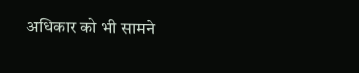अधिकार को भी सामने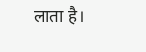लाता है।